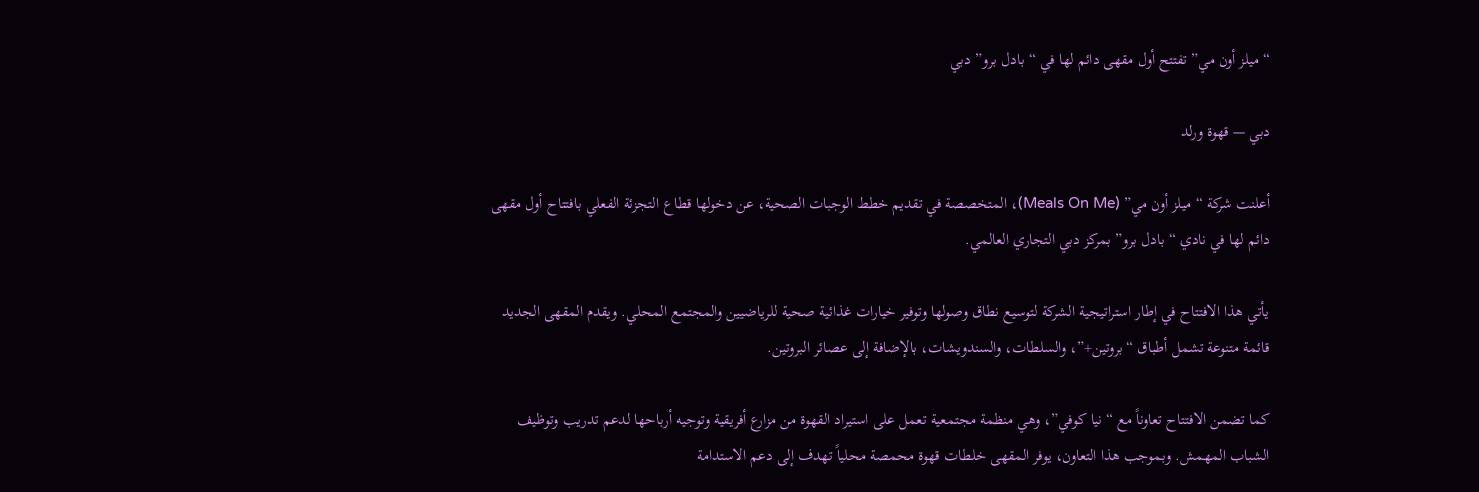“ميلز أون مي” تفتتح أول مقهى دائم لها في “بادل برو” دبي

دبي — قهوة ورلد

أعلنت شركة “ميلز أون مي” (Meals On Me)، المتخصصة في تقديم خطط الوجبات الصحية، عن دخولها قطاع التجزئة الفعلي بافتتاح أول مقهى دائم لها في نادي “بادل برو” بمركز دبي التجاري العالمي.

يأتي هذا الافتتاح في إطار استراتيجية الشركة لتوسيع نطاق وصولها وتوفير خيارات غذائية صحية للرياضيين والمجتمع المحلي. ويقدم المقهى الجديد قائمة متنوعة تشمل أطباق “بروتين+”، والسلطات، والسندويشات، بالإضافة إلى عصائر البروتين.

كما تضمن الافتتاح تعاوناً مع “نيا كوفي”، وهي منظمة مجتمعية تعمل على استيراد القهوة من مزارع أفريقية وتوجيه أرباحها لدعم تدريب وتوظيف الشباب المهمش. وبموجب هذا التعاون، يوفر المقهى خلطات قهوة محمصة محلياً تهدف إلى دعم الاستدامة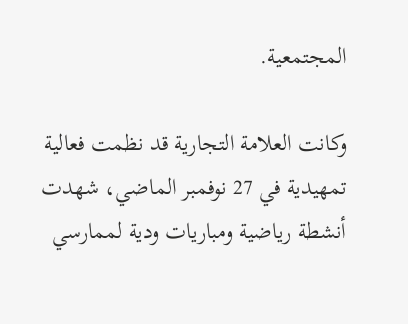المجتمعية.

وكانت العلامة التجارية قد نظمت فعالية تمهيدية في 27 نوفمبر الماضي، شهدت أنشطة رياضية ومباريات ودية لممارسي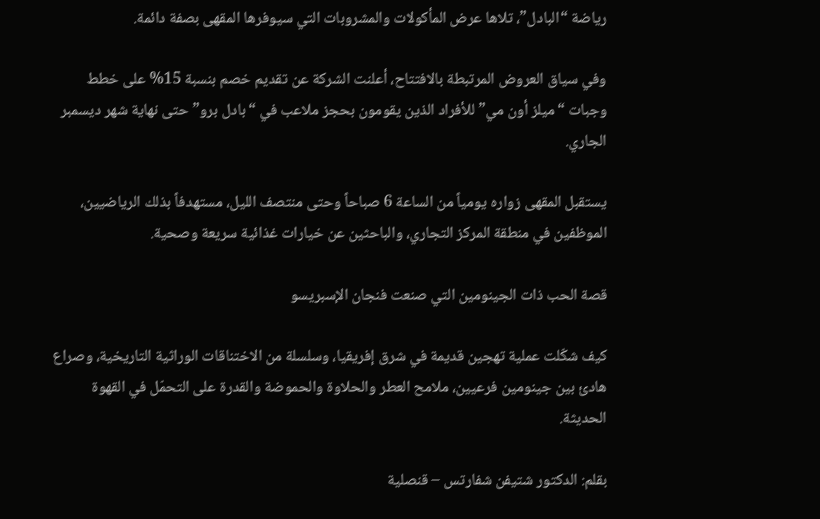رياضة “البادل”، تلاها عرض المأكولات والمشروبات التي سيوفرها المقهى بصفة دائمة.

وفي سياق العروض المرتبطة بالافتتاح، أعلنت الشركة عن تقديم خصم بنسبة 15% على خطط وجبات “ميلز أون مي” للأفراد الذين يقومون بحجز ملاعب في “بادل برو” حتى نهاية شهر ديسمبر الجاري.

يستقبل المقهى زواره يومياً من الساعة 6 صباحاً وحتى منتصف الليل، مستهدفاً بذلك الرياضيين، الموظفين في منطقة المركز التجاري، والباحثين عن خيارات غذائية سريعة وصحية.

قصة الحب ذات الجينومين التي صنعت فنجان الإسبريسو

كيف شكّلت عملية تهجين قديمة في شرق إفريقيا، وسلسلة من الاختناقات الوراثية التاريخية، وصراع هادئ بين جينومين فرعيين، ملامح العطر والحلاوة والحموضة والقدرة على التحمّل في القهوة الحديثة.

بقلم: الدكتور شتيفن شفارتس – قنصلية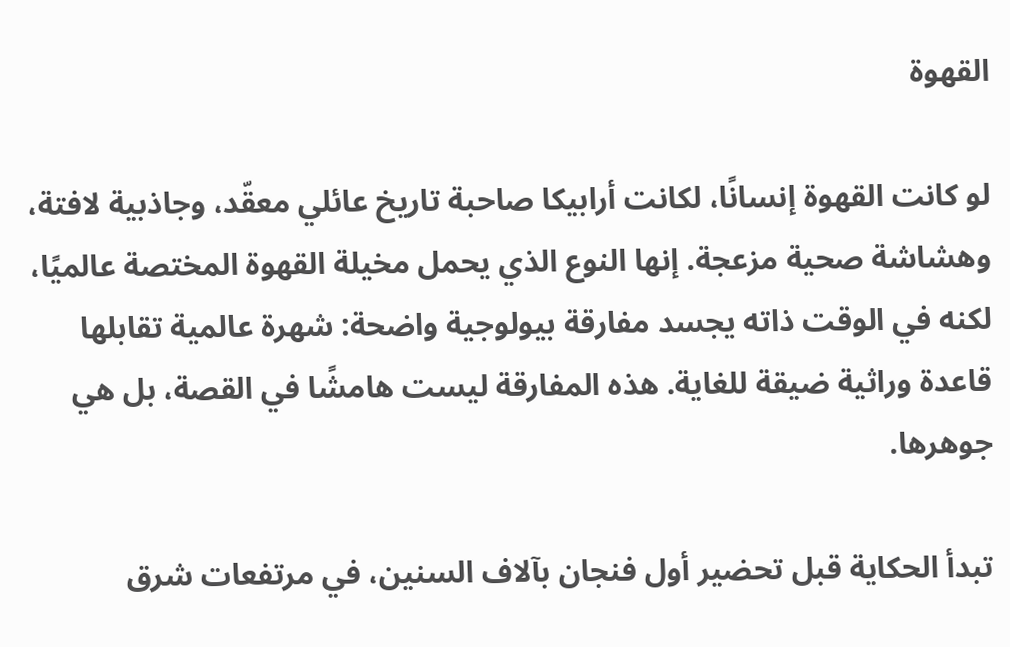القهوة

لو كانت القهوة إنسانًا، لكانت أرابيكا صاحبة تاريخ عائلي معقّد، وجاذبية لافتة، وهشاشة صحية مزعجة. إنها النوع الذي يحمل مخيلة القهوة المختصة عالميًا، لكنه في الوقت ذاته يجسد مفارقة بيولوجية واضحة: شهرة عالمية تقابلها قاعدة وراثية ضيقة للغاية. هذه المفارقة ليست هامشًا في القصة، بل هي جوهرها.

تبدأ الحكاية قبل تحضير أول فنجان بآلاف السنين، في مرتفعات شرق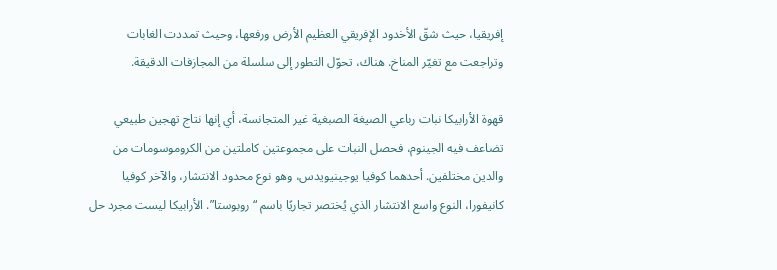إفريقيا، حيث شقّ الأخدود الإفريقي العظيم الأرض ورفعها، وحيث تمددت الغابات وتراجعت مع تغيّر المناخ. هناك، تحوّل التطور إلى سلسلة من المجازفات الدقيقة.

قهوة الأرابيكا نبات رباعي الصيغة الصبغية غير المتجانسة، أي إنها نتاج تهجين طبيعي تضاعف فيه الجينوم، فحصل النبات على مجموعتين كاملتين من الكروموسومات من والدين مختلفين. أحدهما كوفيا يوجينيويدس، وهو نوع محدود الانتشار، والآخر كوفيا كانيفورا، النوع واسع الانتشار الذي يُختصر تجاريًا باسم “روبوستا”. الأرابيكا ليست مجرد حل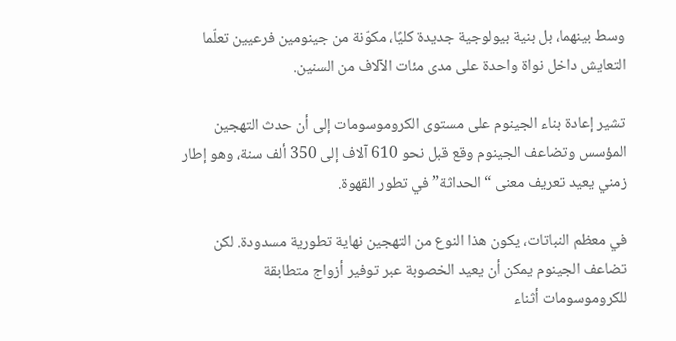وسط بينهما، بل بنية بيولوجية جديدة كليًا، مكوّنة من جينومين فرعيين تعلّما التعايش داخل نواة واحدة على مدى مئات الآلاف من السنين.

تشير إعادة بناء الجينوم على مستوى الكروموسومات إلى أن حدث التهجين المؤسس وتضاعف الجينوم وقع قبل نحو 610 آلاف إلى 350 ألف سنة، وهو إطار زمني يعيد تعريف معنى “الحداثة” في تطور القهوة.

في معظم النباتات، يكون هذا النوع من التهجين نهاية تطورية مسدودة. لكن تضاعف الجينوم يمكن أن يعيد الخصوبة عبر توفير أزواج متطابقة للكروموسومات أثناء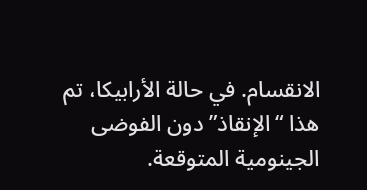الانقسام. في حالة الأرابيكا، تم هذا “الإنقاذ” دون الفوضى الجينومية المتوقعة.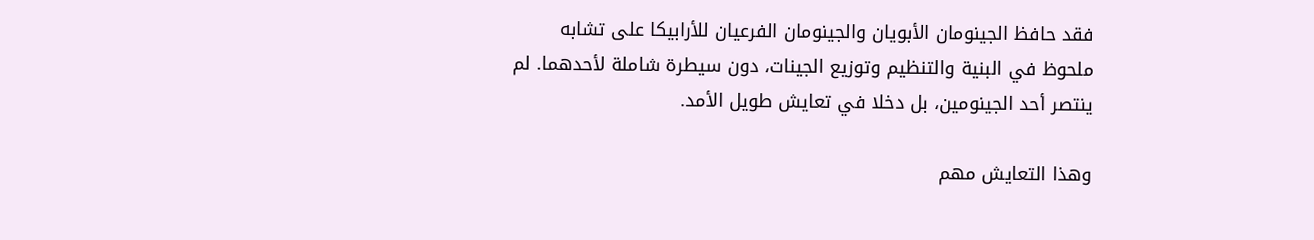فقد حافظ الجينومان الأبويان والجينومان الفرعيان للأرابيكا على تشابه ملحوظ في البنية والتنظيم وتوزيع الجينات، دون سيطرة شاملة لأحدهما. لم ينتصر أحد الجينومين، بل دخلا في تعايش طويل الأمد.

وهذا التعايش مهم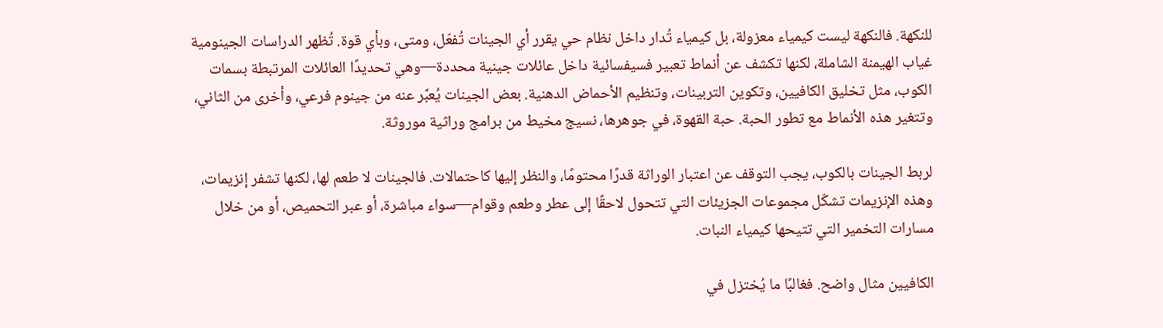للنكهة. فالنكهة ليست كيمياء معزولة، بل كيمياء تُدار داخل نظام حي يقرر أي الجينات تُفعّل، ومتى، وبأي قوة. تُظهر الدراسات الجينومية غياب الهيمنة الشاملة، لكنها تكشف عن أنماط تعبير فسيفسائية داخل عائلات جينية محددة—وهي تحديدًا العائلات المرتبطة بسمات الكوب، مثل تخليق الكافيين، وتكوين التربينات، وتنظيم الأحماض الدهنية. بعض الجينات يُعبَّر عنه من جينوم فرعي، وأخرى من الثاني، وتتغير هذه الأنماط مع تطور الحبة. حبة القهوة، في جوهرها، نسيج مخيط من برامج وراثية موروثة.

لربط الجينات بالكوب، يجب التوقف عن اعتبار الوراثة قدرًا محتومًا، والنظر إليها كاحتمالات. فالجينات لا طعم لها، لكنها تشفر إنزيمات، وهذه الإنزيمات تشكّل مجموعات الجزيئات التي تتحول لاحقًا إلى عطر وطعم وقوام—سواء مباشرة، أو عبر التحميص، أو من خلال مسارات التخمير التي تتيحها كيمياء النبات.

الكافيين مثال واضح. فغالبًا ما يُختزل في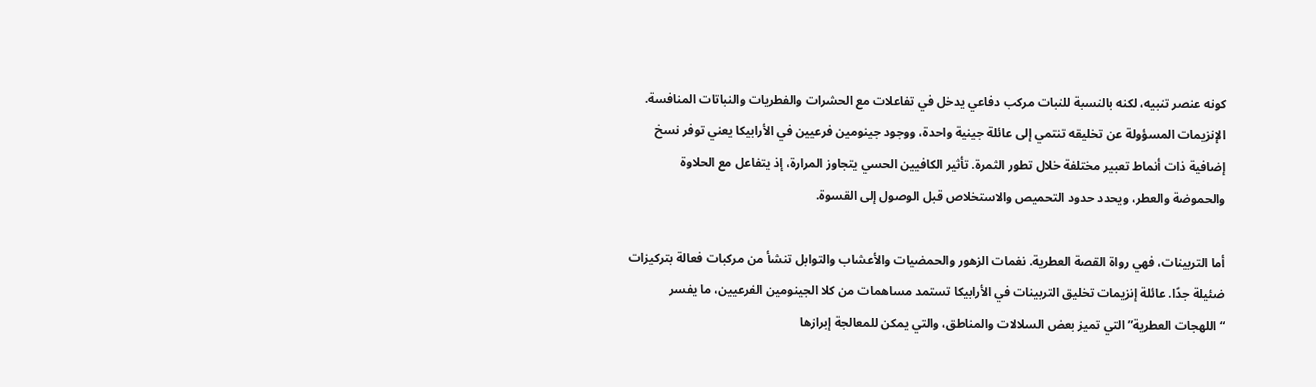كونه عنصر تنبيه، لكنه بالنسبة للنبات مركب دفاعي يدخل في تفاعلات مع الحشرات والفطريات والنباتات المنافسة. الإنزيمات المسؤولة عن تخليقه تنتمي إلى عائلة جينية واحدة، ووجود جينومين فرعيين في الأرابيكا يعني توفر نسخ إضافية ذات أنماط تعبير مختلفة خلال تطور الثمرة. تأثير الكافيين الحسي يتجاوز المرارة، إذ يتفاعل مع الحلاوة والحموضة والعطر، ويحدد حدود التحميص والاستخلاص قبل الوصول إلى القسوة.

أما التربينات، فهي رواة القصة العطرية. نغمات الزهور والحمضيات والأعشاب والتوابل تنشأ من مركبات فعالة بتركيزات ضئيلة جدًا. عائلة إنزيمات تخليق التربينات في الأرابيكا تستمد مساهمات من كلا الجينومين الفرعيين، ما يفسر “اللهجات العطرية” التي تميز بعض السلالات والمناطق، والتي يمكن للمعالجة إبرازها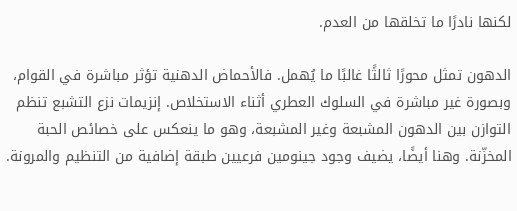لكنها نادرًا ما تخلقها من العدم.

الدهون تمثل محورًا ثالثًا غالبًا ما يُهمل. فالأحماض الدهنية تؤثر مباشرة في القوام، وبصورة غير مباشرة في السلوك العطري أثناء الاستخلاص. إنزيمات نزع التشبع تنظم التوازن بين الدهون المشبعة وغير المشبعة، وهو ما ينعكس على خصائص الحبة المخزّنة. وهنا أيضًا، يضيف وجود جينومين فرعيين طبقة إضافية من التنظيم والمرونة.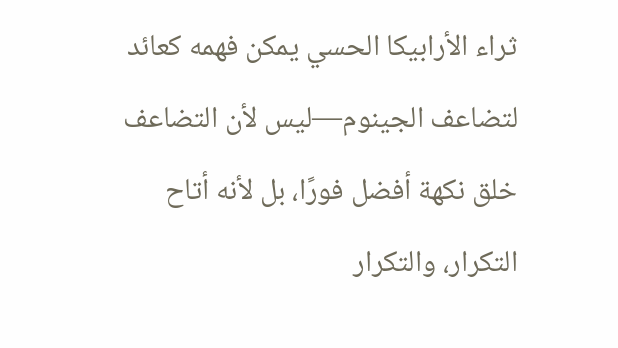ثراء الأرابيكا الحسي يمكن فهمه كعائد لتضاعف الجينوم—ليس لأن التضاعف خلق نكهة أفضل فورًا، بل لأنه أتاح التكرار، والتكرار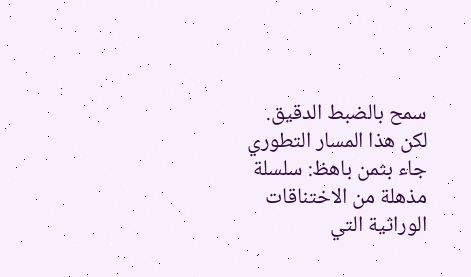سمح بالضبط الدقيق. لكن هذا المسار التطوري جاء بثمن باهظ: سلسلة مذهلة من الاختناقات الوراثية التي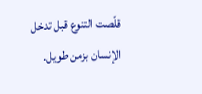قلّصت التنوع قبل تدخل الإنسان بزمن طويل.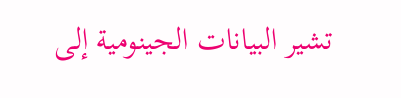تشير البيانات الجينومية إلى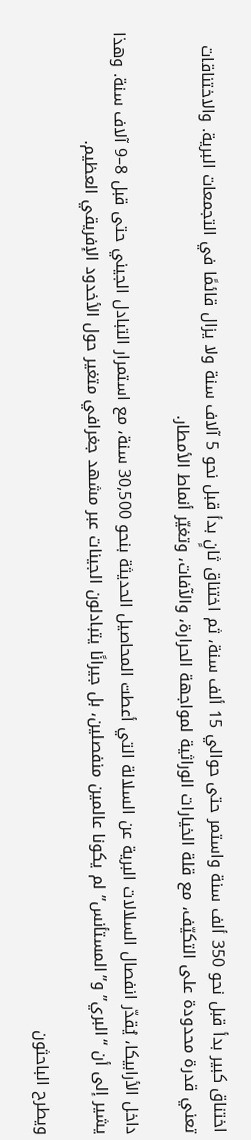اختناق كبير بدأ قبل نحو 350 ألف سنة واستمر حتى حوالي 15 ألف سنة، ثم اختناق ثانٍ بدأ قبل نحو 5 آلاف سنة ولا يزال قائمًا في التجمعات البرية. والاختناقات تعني قدرة محدودة على التكيّف، مع قلة الخيارات الوراثية لمواجهة الحرارة، والآفات، وتغيّر أنماط الأمطار.

داخل الأرابيكا، يُقدّر انفصال السلالات البرية عن السلالة التي أعطت المحاصيل الحديثة بنحو 30,500 سنة، مع استمرار التبادل الجيني حتى قبل 8–9 آلاف سنة. وهذا يشير إلى أن “البري” و”المستأنس” لم يكونا عالمين منفصلين، بل جيرانًا يتبادلون الجينات عبر مشهد جغرافي متغير حول الأخدود الإفريقي العظيم.

ويطرح الباحثون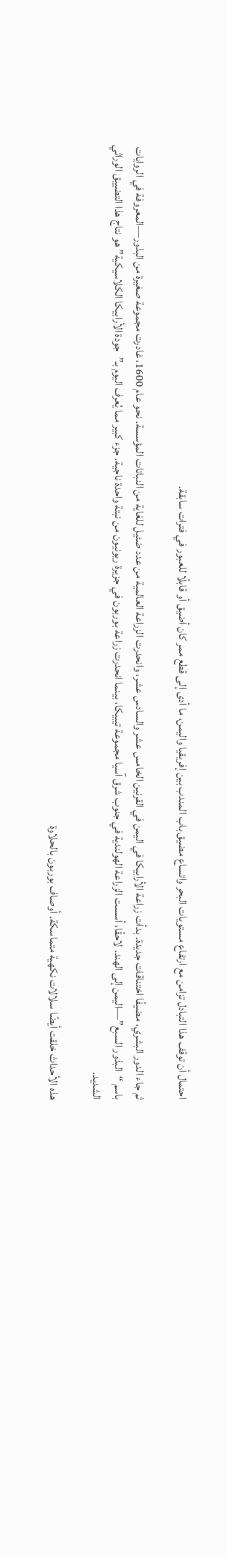احتمال أن توقف هذا التبادل تزامن مع ارتفاع مستويات البحر واتساع مضيق باب المندب بين إفريقيا واليمن، ما أدى إلى قطع ممر كان أضيق أو قابلًا للعبور في فترات سابقة.

ثم جاء الدور البشري، مضيفًا اختناقات جديدة. بدأت زراعة الأرابيكا في اليمن في القرنين الخامس عشر والسادس عشر، وانحدرت الزراعة العالمية من عدد ضئيل للغاية من النباتات المؤسسة. نحو عام 1600، غادرت مجموعة صغيرة من البذور—المعروفة في الروايات باسم “البذور السبع”—اليمن إلى الهند. لاحقًا، أسست الزراعة الهولندية في جنوب شرق آسيا مجموعة تيبيكا، بينما انحدرت زراعة بوربون في جزيرة ريونيون من نبتة واحدة ناجية. جزء كبير مما يُعرف اليوم بـ”جودة الأرابيكا الكلاسيكية” هو نتاج هذا التضييق الوراثي الشديد.

هذه الأحداث خلقت أيضًا سلالات نكهية متماسكة. أوصاف بوربون بالحلاوة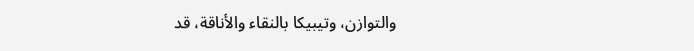والتوازن، وتيبيكا بالنقاء والأناقة، قد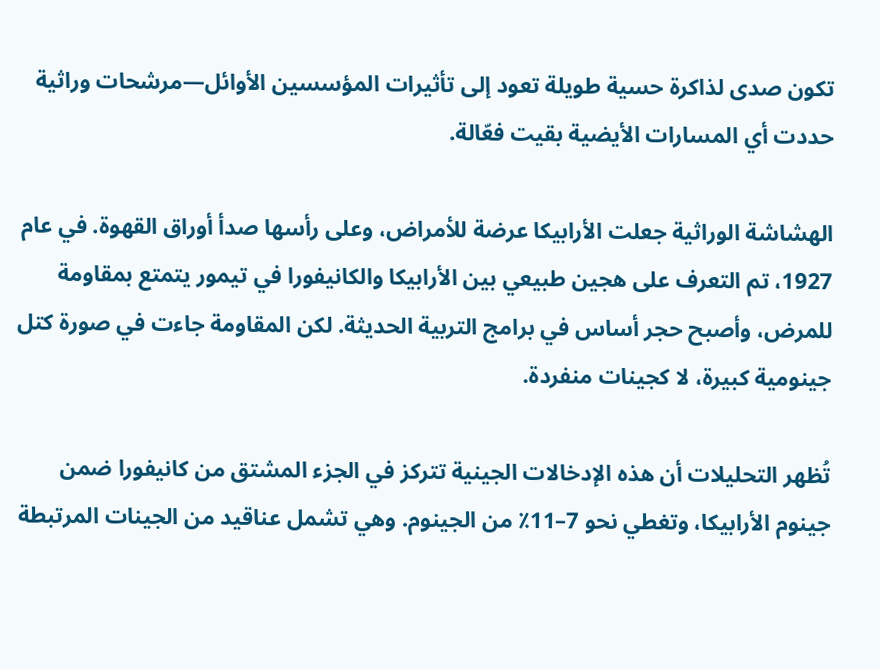تكون صدى لذاكرة حسية طويلة تعود إلى تأثيرات المؤسسين الأوائل—مرشحات وراثية حددت أي المسارات الأيضية بقيت فعّالة.

الهشاشة الوراثية جعلت الأرابيكا عرضة للأمراض، وعلى رأسها صدأ أوراق القهوة. في عام 1927، تم التعرف على هجين طبيعي بين الأرابيكا والكانيفورا في تيمور يتمتع بمقاومة للمرض، وأصبح حجر أساس في برامج التربية الحديثة. لكن المقاومة جاءت في صورة كتل جينومية كبيرة، لا كجينات منفردة.

تُظهر التحليلات أن هذه الإدخالات الجينية تتركز في الجزء المشتق من كانيفورا ضمن جينوم الأرابيكا، وتغطي نحو 7–11٪ من الجينوم. وهي تشمل عناقيد من الجينات المرتبطة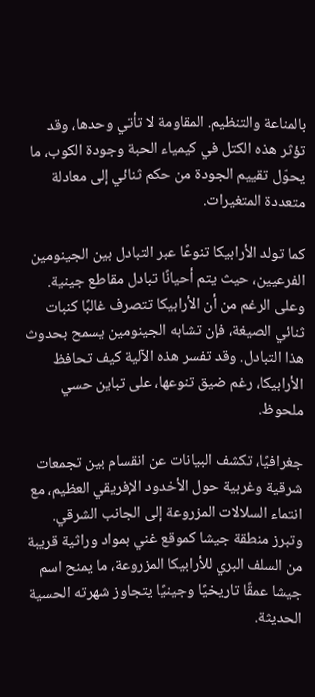بالمناعة والتنظيم. المقاومة لا تأتي وحدها، وقد تؤثر هذه الكتل في كيمياء الحبة وجودة الكوب، ما يحوّل تقييم الجودة من حكم ثنائي إلى معادلة متعددة المتغيرات.

كما تولد الأرابيكا تنوعًا عبر التبادل بين الجينومين الفرعيين، حيث يتم أحيانًا تبادل مقاطع جينية. وعلى الرغم من أن الأرابيكا تتصرف غالبًا كنبات ثنائي الصيغة، فإن تشابه الجينومين يسمح بحدوث هذا التبادل. وقد تفسر هذه الآلية كيف تحافظ الأرابيكا، رغم ضيق تنوعها، على تباين حسي ملحوظ.

جغرافيًا، تكشف البيانات عن انقسام بين تجمعات شرقية وغربية حول الأخدود الإفريقي العظيم، مع انتماء السلالات المزروعة إلى الجانب الشرقي. وتبرز منطقة جيشا كموقع غني بمواد وراثية قريبة من السلف البري للأرابيكا المزروعة، ما يمنح اسم جيشا عمقًا تاريخيًا وجينيًا يتجاوز شهرته الحسية الحديثة.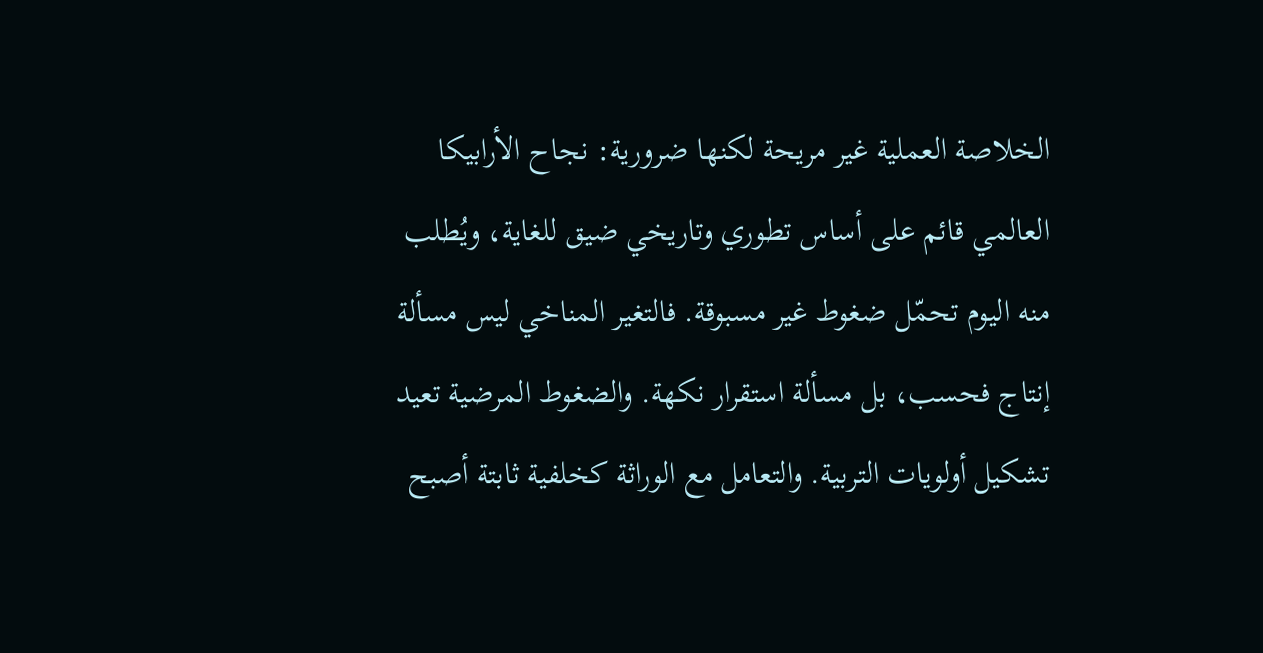الخلاصة العملية غير مريحة لكنها ضرورية: نجاح الأرابيكا العالمي قائم على أساس تطوري وتاريخي ضيق للغاية، ويُطلب منه اليوم تحمّل ضغوط غير مسبوقة. فالتغير المناخي ليس مسألة إنتاج فحسب، بل مسألة استقرار نكهة. والضغوط المرضية تعيد تشكيل أولويات التربية. والتعامل مع الوراثة كخلفية ثابتة أصبح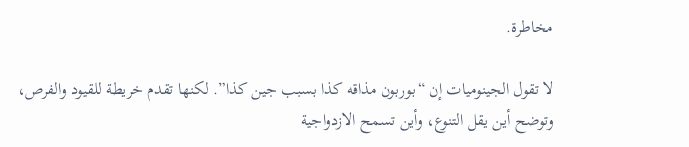مخاطرة.

لا تقول الجينوميات إن “بوربون مذاقه كذا بسبب جين كذا”. لكنها تقدم خريطة للقيود والفرص، وتوضح أين يقل التنوع، وأين تسمح الازدواجية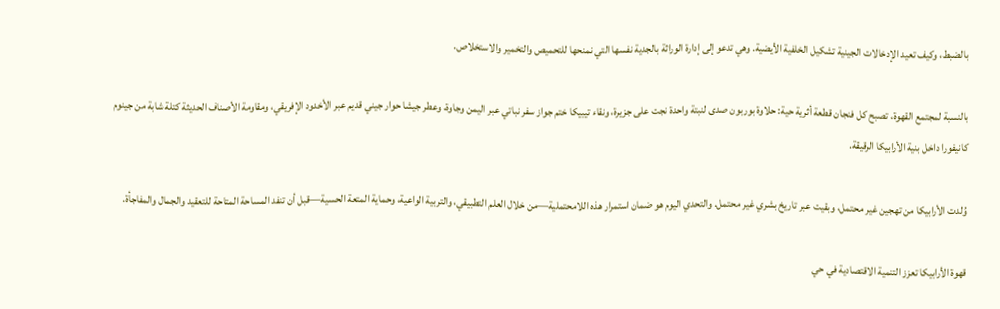بالضبط، وكيف تعيد الإدخالات الجينية تشكيل الخلفية الأيضية. وهي تدعو إلى إدارة الوراثة بالجدية نفسها التي نمنحها للتحميص والتخمير والاستخلاص.

بالنسبة لمجتمع القهوة، تصبح كل فنجان قطعة أثرية حية: حلاوة بوربون صدى لنبتة واحدة نجت على جزيرة، ونقاء تيبيكا ختم جواز سفر نباتي عبر اليمن وجاوة، وعطر جيشا حوار جيني قديم عبر الأخدود الإفريقي، ومقاومة الأصناف الحديثة كتلة شابة من جينوم كانيفورا داخل بنية الأرابيكا الرقيقة.

وُلدت الأرابيكا من تهجين غير محتمل، وبقيت عبر تاريخ بشري غير محتمل. والتحدي اليوم هو ضمان استمرار هذه اللامحتملية—من خلال العلم التطبيقي، والتربية الواعية، وحماية المتعة الحسية—قبل أن تنفد المساحة المتاحة للتعقيد والجمال والمفاجأة.

قهوة الأرابيكا تعزز التنمية الاقتصادية في حي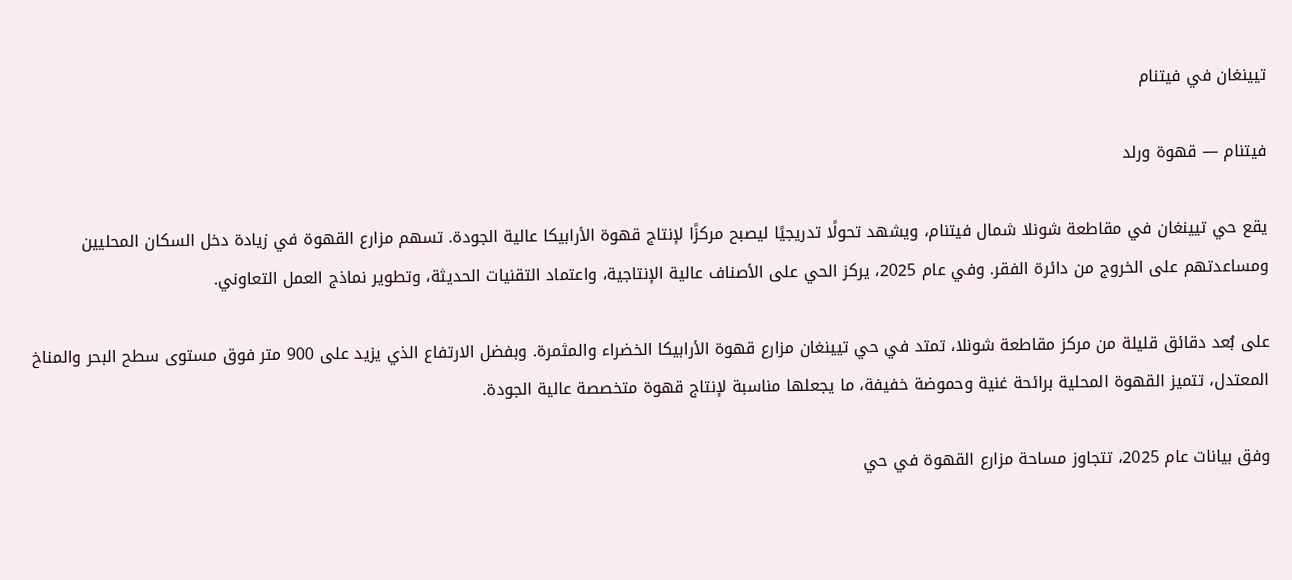تيينغان في فيتنام

فيتنام — قهوة ورلد

يقع حي تيينغان في مقاطعة شونلا شمال فيتنام، ويشهد تحولًا تدريجيًا ليصبح مركزًا لإنتاج قهوة الأرابيكا عالية الجودة. تسهم مزارع القهوة في زيادة دخل السكان المحليين ومساعدتهم على الخروج من دائرة الفقر. وفي عام 2025، يركز الحي على الأصناف عالية الإنتاجية، واعتماد التقنيات الحديثة، وتطوير نماذج العمل التعاوني.

على بُعد دقائق قليلة من مركز مقاطعة شونلا، تمتد في حي تيينغان مزارع قهوة الأرابيكا الخضراء والمثمرة. وبفضل الارتفاع الذي يزيد على 900 متر فوق مستوى سطح البحر والمناخ المعتدل، تتميز القهوة المحلية برائحة غنية وحموضة خفيفة، ما يجعلها مناسبة لإنتاج قهوة متخصصة عالية الجودة.

وفق بيانات عام 2025، تتجاوز مساحة مزارع القهوة في حي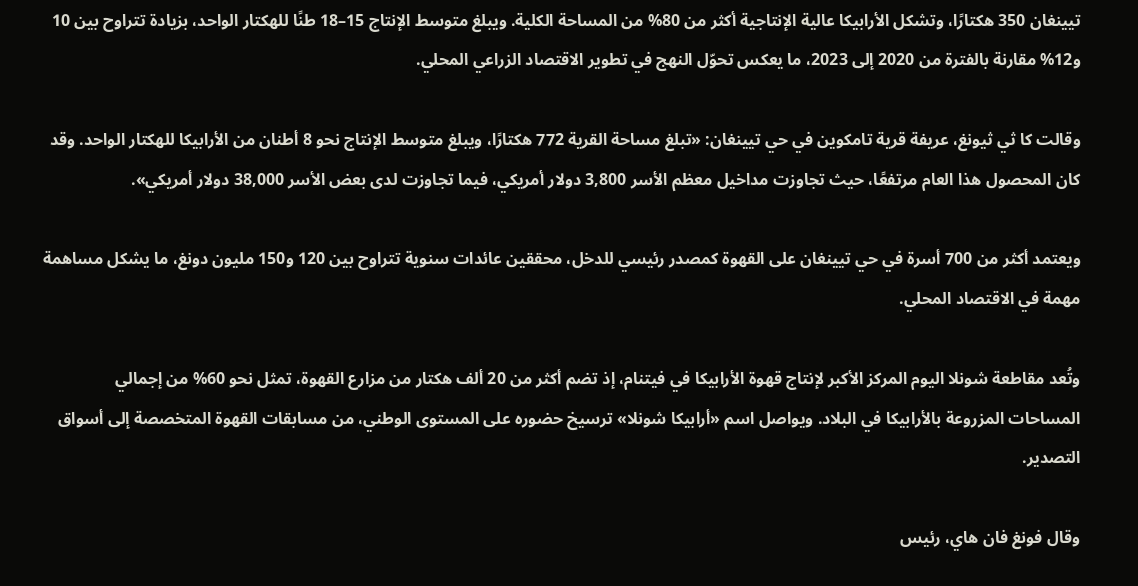تيينغان 350 هكتارًا، وتشكل الأرابيكا عالية الإنتاجية أكثر من 80% من المساحة الكلية. ويبلغ متوسط الإنتاج 15–18 طنًا للهكتار الواحد، بزيادة تتراوح بين 10 و12% مقارنة بالفترة من 2020 إلى 2023، ما يعكس تحوّل النهج في تطوير الاقتصاد الزراعي المحلي.

وقالت كا ثي ثيونغ، عريفة قرية تامكوين في حي تيينغان: «تبلغ مساحة القرية 772 هكتارًا، ويبلغ متوسط الإنتاج نحو 8 أطنان من الأرابيكا للهكتار الواحد. وقد كان المحصول هذا العام مرتفعًا، حيث تجاوزت مداخيل معظم الأسر 3,800 دولار أمريكي، فيما تجاوزت لدى بعض الأسر 38,000 دولار أمريكي».

ويعتمد أكثر من 700 أسرة في حي تيينغان على القهوة كمصدر رئيسي للدخل، محققين عائدات سنوية تتراوح بين 120 و150 مليون دونغ، ما يشكل مساهمة مهمة في الاقتصاد المحلي.

وتُعد مقاطعة شونلا اليوم المركز الأكبر لإنتاج قهوة الأرابيكا في فيتنام، إذ تضم أكثر من 20 ألف هكتار من مزارع القهوة، تمثل نحو 60% من إجمالي المساحات المزروعة بالأرابيكا في البلاد. ويواصل اسم «أرابيكا شونلا» ترسيخ حضوره على المستوى الوطني، من مسابقات القهوة المتخصصة إلى أسواق التصدير.

وقال فونغ فان هاي، رئيس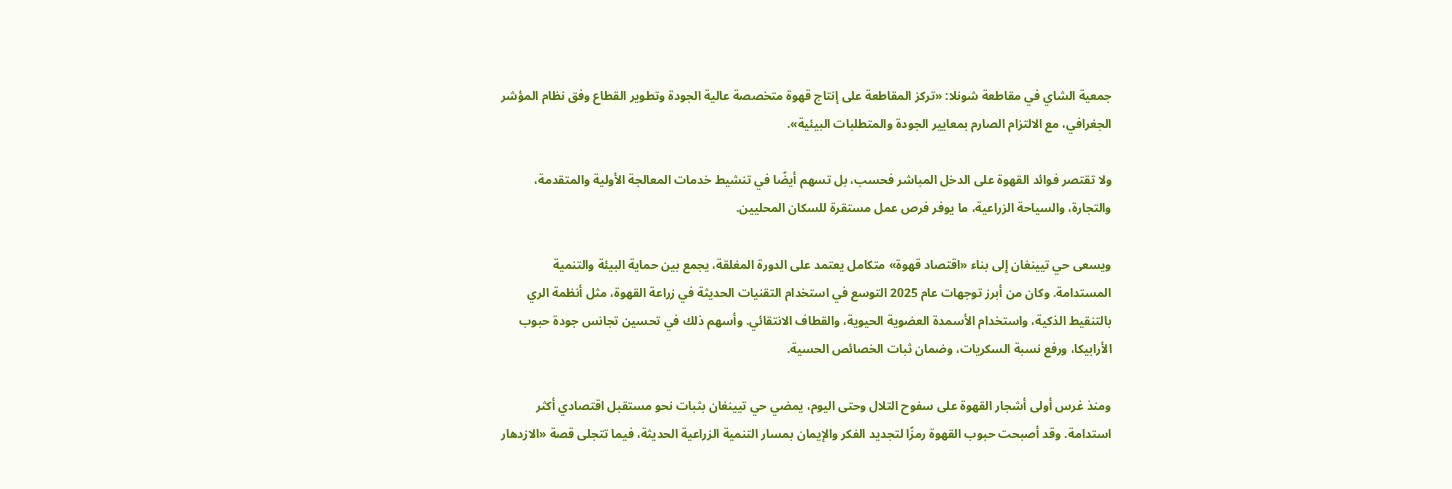جمعية الشاي في مقاطعة شونلا: «تركز المقاطعة على إنتاج قهوة متخصصة عالية الجودة وتطوير القطاع وفق نظام المؤشر الجغرافي، مع الالتزام الصارم بمعايير الجودة والمتطلبات البيئية».

ولا تقتصر فوائد القهوة على الدخل المباشر فحسب، بل تسهم أيضًا في تنشيط خدمات المعالجة الأولية والمتقدمة، والتجارة، والسياحة الزراعية، ما يوفر فرص عمل مستقرة للسكان المحليين.

ويسعى حي تيينغان إلى بناء «اقتصاد قهوة» متكامل يعتمد على الدورة المغلقة، يجمع بين حماية البيئة والتنمية المستدامة. وكان من أبرز توجهات عام 2025 التوسع في استخدام التقنيات الحديثة في زراعة القهوة، مثل أنظمة الري بالتنقيط الذكية، واستخدام الأسمدة العضوية الحيوية، والقطاف الانتقائي. وأسهم ذلك في تحسين تجانس جودة حبوب الأرابيكا، ورفع نسبة السكريات، وضمان ثبات الخصائص الحسية.

ومنذ غرس أولى أشجار القهوة على سفوح التلال وحتى اليوم، يمضي حي تيينغان بثبات نحو مستقبل اقتصادي أكثر استدامة. وقد أصبحت حبوب القهوة رمزًا لتجديد الفكر والإيمان بمسار التنمية الزراعية الحديثة، فيما تتجلى قصة «الازدهار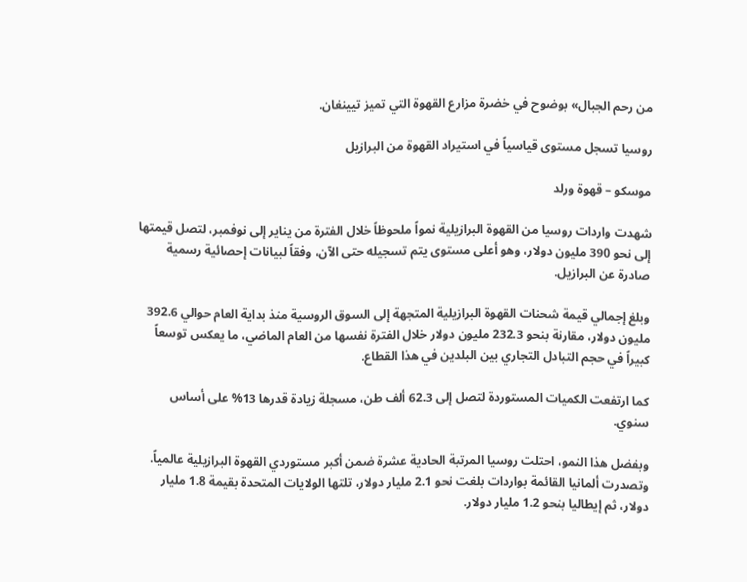من رحم الجبال» بوضوح في خضرة مزارع القهوة التي تميز تيينغان.

روسيا تسجل مستوى قياسياً في استيراد القهوة من البرازيل

موسكو – قهوة ورلد

شهدت واردات روسيا من القهوة البرازيلية نمواً ملحوظاً خلال الفترة من يناير إلى نوفمبر، لتصل قيمتها إلى نحو 390 مليون دولار، وهو أعلى مستوى يتم تسجيله حتى الآن، وفقاً لبيانات إحصائية رسمية صادرة عن البرازيل.

وبلغ إجمالي قيمة شحنات القهوة البرازيلية المتجهة إلى السوق الروسية منذ بداية العام حوالي 392.6 مليون دولار، مقارنة بنحو 232.3 مليون دولار خلال الفترة نفسها من العام الماضي، ما يعكس توسعاً كبيراً في حجم التبادل التجاري بين البلدين في هذا القطاع.

كما ارتفعت الكميات المستوردة لتصل إلى 62.3 ألف طن، مسجلة زيادة قدرها 13% على أساس سنوي.

وبفضل هذا النمو، احتلت روسيا المرتبة الحادية عشرة ضمن أكبر مستوردي القهوة البرازيلية عالمياً. وتصدرت ألمانيا القائمة بواردات بلغت نحو 2.1 مليار دولار، تلتها الولايات المتحدة بقيمة 1.8 مليار دولار، ثم إيطاليا بنحو 1.2 مليار دولار.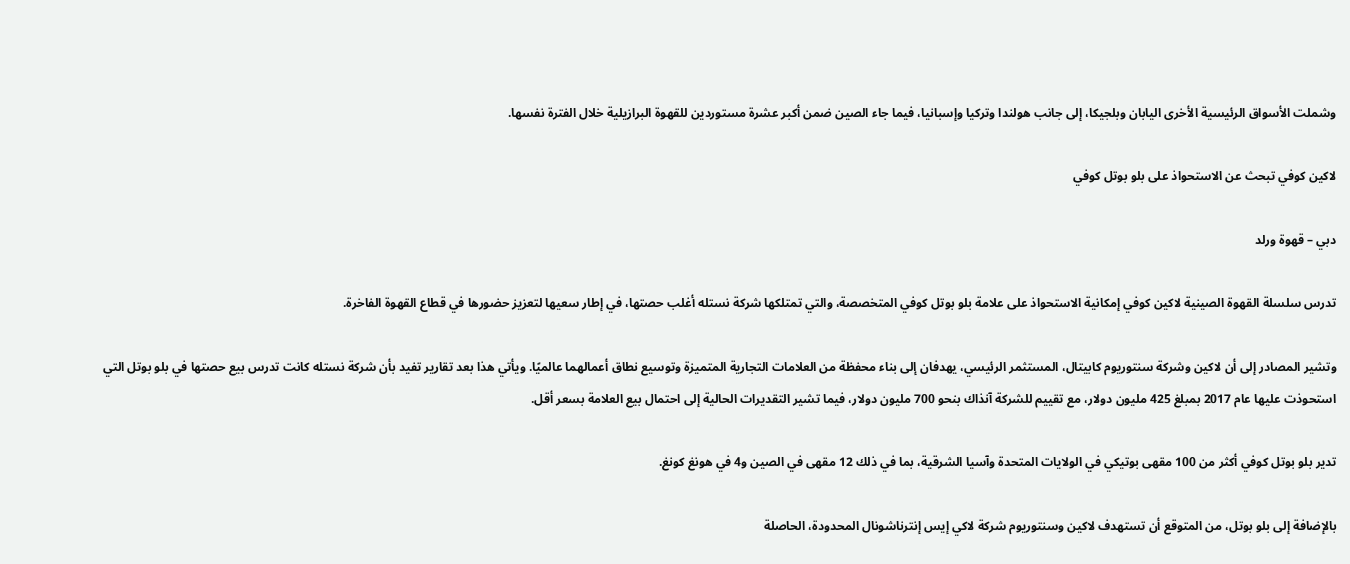وشملت الأسواق الرئيسية الأخرى اليابان وبلجيكا، إلى جانب هولندا وتركيا وإسبانيا، فيما جاء الصين ضمن أكبر عشرة مستوردين للقهوة البرازيلية خلال الفترة نفسها.

لاكين كوفي تبحث عن الاستحواذ على بلو بوتل كوفي

دبي – قهوة ورلد

تدرس سلسلة القهوة الصينية لاكين كوفي إمكانية الاستحواذ على علامة بلو بوتل كوفي المتخصصة، والتي تمتلكها شركة نستله أغلب حصتها، في إطار سعيها لتعزيز حضورها في قطاع القهوة الفاخرة.

وتشير المصادر إلى أن لاكين وشركة سنتوريوم كابيتال، المستثمر الرئيسي، يهدفان إلى بناء محفظة من العلامات التجارية المتميزة وتوسيع نطاق أعمالهما عالميًا. ويأتي هذا بعد تقارير تفيد بأن شركة نستله كانت تدرس بيع حصتها في بلو بوتل التي استحوذت عليها عام 2017 بمبلغ 425 مليون دولار، مع تقييم للشركة آنذاك بنحو 700 مليون دولار، فيما تشير التقديرات الحالية إلى احتمال بيع العلامة بسعر أقل.

تدير بلو بوتل كوفي أكثر من 100 مقهى بوتيكي في الولايات المتحدة وآسيا الشرقية، بما في ذلك 12 مقهى في الصين و4 في هونغ كونغ.

بالإضافة إلى بلو بوتل، من المتوقع أن تستهدف لاكين وسنتوريوم شركة لاكي إيس إنترناشونال المحدودة، الحاصلة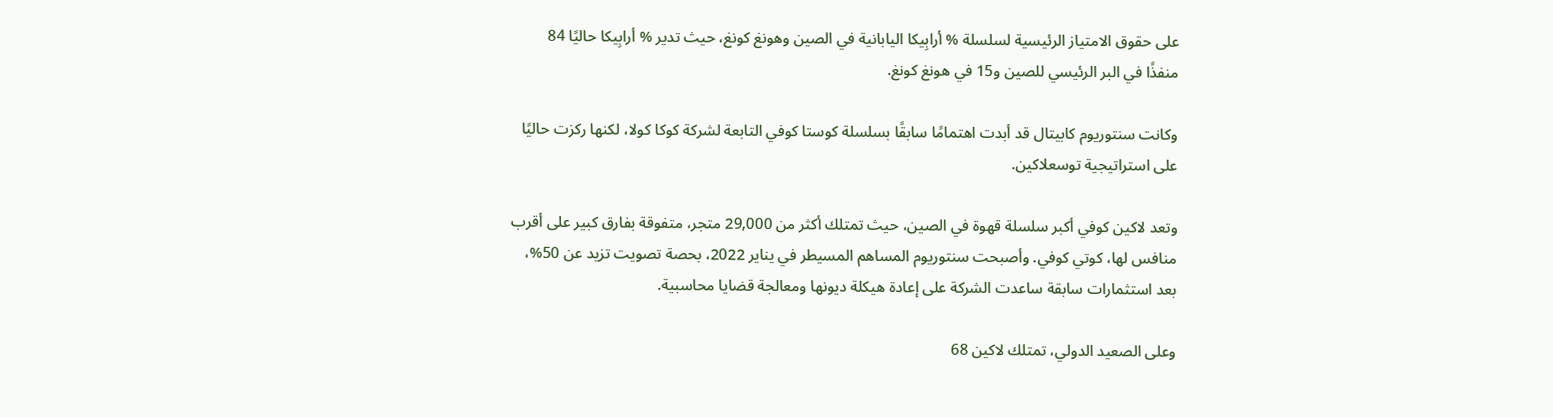على حقوق الامتياز الرئيسية لسلسلة % أرابِيكا اليابانية في الصين وهونغ كونغ، حيث تدير % أرابِيكا حاليًا 84 منفذًا في البر الرئيسي للصين و15 في هونغ كونغ.

وكانت سنتوريوم كابيتال قد أبدت اهتمامًا سابقًا بسلسلة كوستا كوفي التابعة لشركة كوكا كولا، لكنها ركزت حاليًا على استراتيجية توسعلاكين.

وتعد لاكين كوفي أكبر سلسلة قهوة في الصين، حيث تمتلك أكثر من 29,000 متجر، متفوقة بفارق كبير على أقرب منافس لها، كوتي كوفي. وأصبحت سنتوريوم المساهم المسيطر في يناير 2022، بحصة تصويت تزيد عن 50%، بعد استثمارات سابقة ساعدت الشركة على إعادة هيكلة ديونها ومعالجة قضايا محاسبية.

وعلى الصعيد الدولي، تمتلك لاكين 68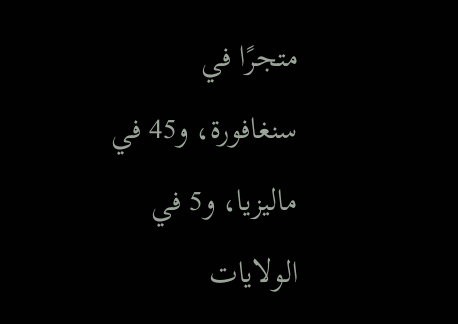متجرًا في سنغافورة، و45 في ماليزيا، و5 في الولايات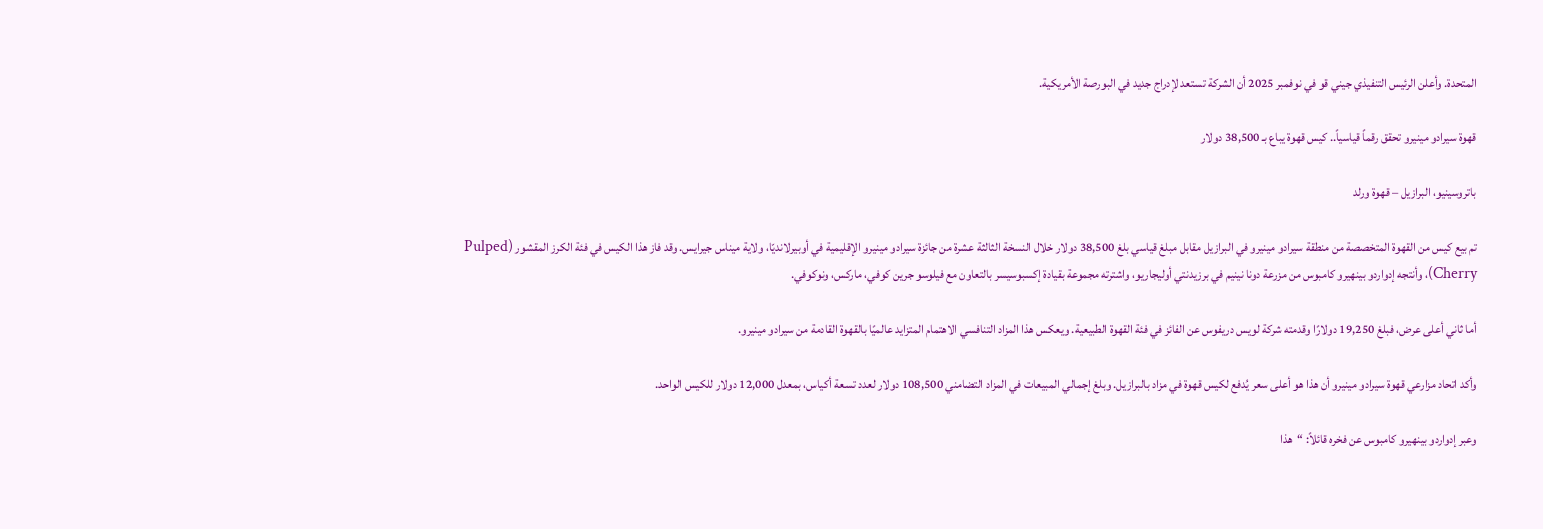المتحدة. وأعلن الرئيس التنفيذي جيني قو في نوفمبر 2025 أن الشركة تستعد لإدراج جديد في البورصة الأمريكية.

قهوة سيرادو مينيرو تحقق رقماً قياسياً.. كيس قهوة يباع بـ 38,500 دولار

باتروسينيو، البرازيل – قهوة ورلد

تم بيع كيس من القهوة المتخصصة من منطقة سيرادو مينيرو في البرازيل مقابل مبلغ قياسي بلغ 38,500 دولار خلال النسخة الثالثة عشرة من جائزة سيرادو مينيرو الإقليمية في أوبيرلانديّا، ولاية ميناس جيرايس. وقد فاز هذا الكيس في فئة الكرز المقشور (Pulped Cherry)، وأنتجه إدواردو بينهيرو كامبوس من مزرعة دونا نينيم في برزيدنتي أوليجاريو، واشترته مجموعة بقيادة إكسبوسيسر بالتعاون مع فيلوسو جرين كوفي، ماركس، ونوكوفي.

أما ثاني أعلى عرض، فبلغ 19,250 دولارًا وقدمته شركة لويس دريفوس عن الفائز في فئة القهوة الطبيعية. ويعكس هذا المزاد التنافسي الاهتمام المتزايد عالميًا بالقهوة القادمة من سيرادو مينيرو.

وأكد اتحاد مزارعي قهوة سيرادو مينيرو أن هذا هو أعلى سعر يُدفع لكيس قهوة في مزاد بالبرازيل. وبلغ إجمالي المبيعات في المزاد التضامني 108,500 دولار لعدد تسعة أكياس، بمعدل 12,000 دولار للكيس الواحد.

وعبر إدواردو بينهيرو كامبوس عن فخره قائلاً: “هذا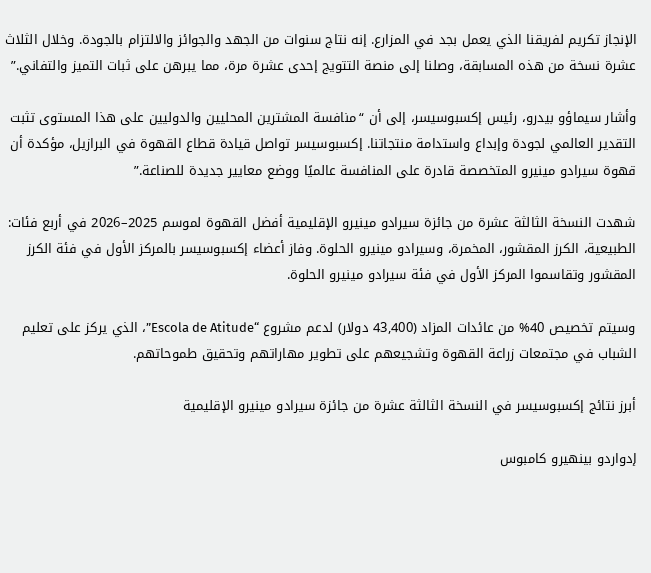الإنجاز تكريم لفريقنا الذي يعمل بجد في المزارع. إنه نتاج سنوات من الجهد والجوائز والالتزام بالجودة. وخلال الثلاث عشرة نسخة من هذه المسابقة، وصلنا إلى منصة التتويج إحدى عشرة مرة، مما يبرهن على ثبات التميز والتفاني.”

وأشار سيماؤو بيدرو، رئيس إكسبوسيسر، إلى أن “منافسة المشترين المحليين والدوليين على هذا المستوى تثبت التقدير العالمي لجودة وإبداع واستدامة منتجاتنا. إكسبوسيسر تواصل قيادة قطاع القهوة في البرازيل، مؤكدة أن قهوة سيرادو مينيرو المتخصصة قادرة على المنافسة عالميًا ووضع معايير جديدة للصناعة.”

شهدت النسخة الثالثة عشرة من جائزة سيرادو مينيرو الإقليمية أفضل القهوة لموسم 2025–2026 في أربع فئات: الطبيعية، الكرز المقشور، المخمرة، وسيرادو مينيرو الحلوة. وفاز أعضاء إكسبوسيسر بالمركز الأول في فئة الكرز المقشور وتقاسموا المركز الأول في فئة سيرادو مينيرو الحلوة.

وسيتم تخصيص 40% من عائدات المزاد (43,400 دولار) لدعم مشروع “Escola de Atitude”، الذي يركز على تعليم الشباب في مجتمعات زراعة القهوة وتشجيعهم على تطوير مهاراتهم وتحقيق طموحاتهم.

أبرز نتائج إكسبوسيسر في النسخة الثالثة عشرة من جائزة سيرادو مينيرو الإقليمية

إدواردو بينهيرو كامبوس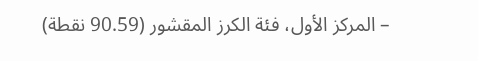– المركز الأول، فئة الكرز المقشور (90.59 نقطة)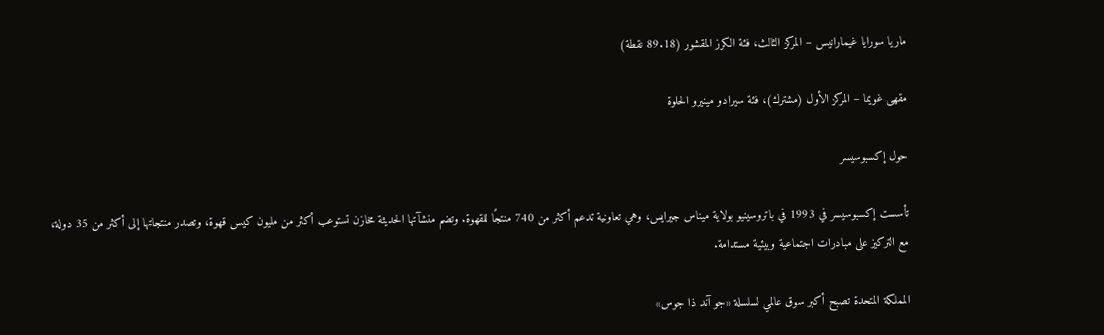ماريا سورايا غيمارانيس – المركز الثالث، فئة الكرز المقشور (89.18 نقطة)

مقهى غويما – المركز الأول (مشترك)، فئة سيرادو مينيرو الحلوة

حول إكسبوسيسر

تأسست إكسبوسيسر في 1993 في باتروسينيو بولاية ميناس جيرايس، وهي تعاونية تدعم أكثر من 740 منتجًا للقهوة. وتضم منشآتها الحديثة مخازن تستوعب أكثر من مليون كيس قهوة، وتصدر منتجاتها إلى أكثر من 35 دولة، مع التركيز على مبادرات اجتماعية وبيئية مستدامة.

المملكة المتحدة تصبح أكبر سوق عالمي لسلسلة «جو آند ذا جوس»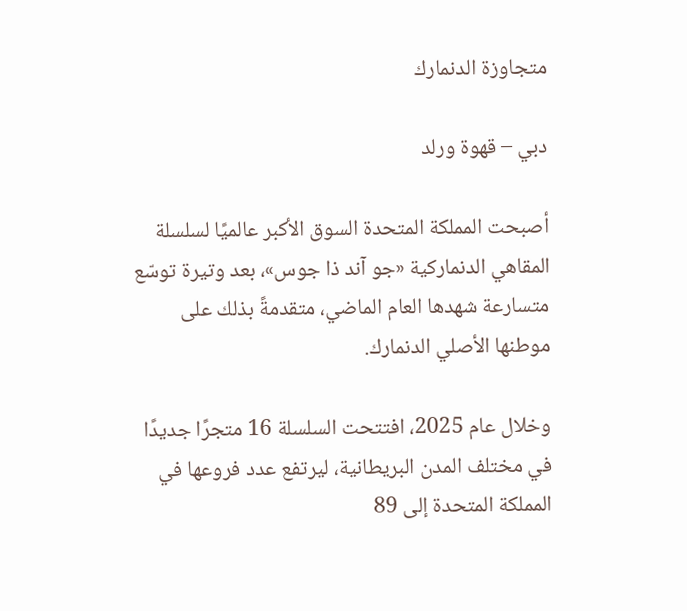متجاوزة الدنمارك

دبي – قهوة ورلد

أصبحت المملكة المتحدة السوق الأكبر عالميًا لسلسلة المقاهي الدنماركية «جو آند ذا جوس»، بعد وتيرة توسّع متسارعة شهدها العام الماضي، متقدمةً بذلك على موطنها الأصلي الدنمارك.

وخلال عام 2025، افتتحت السلسلة 16 متجرًا جديدًا في مختلف المدن البريطانية، ليرتفع عدد فروعها في المملكة المتحدة إلى 89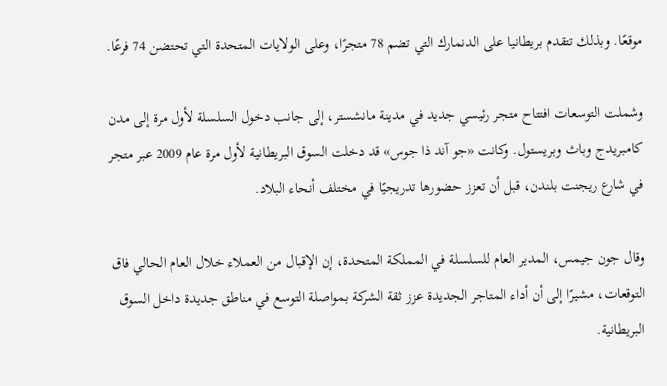موقعًا. وبذلك تتقدم بريطانيا على الدنمارك التي تضم 78 متجرًا، وعلى الولايات المتحدة التي تحتضن 74 فرعًا.

وشملت التوسعات افتتاح متجر رئيسي جديد في مدينة مانشستر، إلى جانب دخول السلسلة لأول مرة إلى مدن كامبريدج وباث وبريستول. وكانت «جو آند ذا جوس» قد دخلت السوق البريطانية لأول مرة عام 2009 عبر متجر في شارع ريجنت بلندن، قبل أن تعزز حضورها تدريجيًا في مختلف أنحاء البلاد.

وقال جون جيمس، المدير العام للسلسلة في المملكة المتحدة، إن الإقبال من العملاء خلال العام الحالي فاق التوقعات، مشيرًا إلى أن أداء المتاجر الجديدة عزز ثقة الشركة بمواصلة التوسع في مناطق جديدة داخل السوق البريطانية.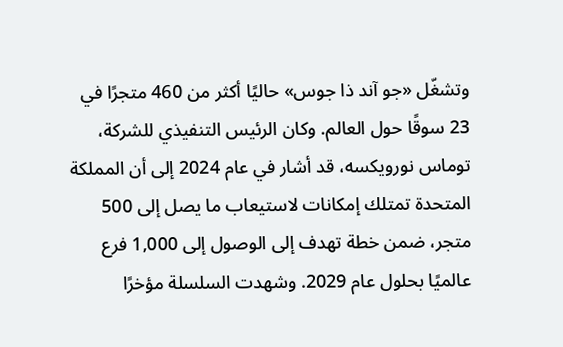وتشغّل «جو آند ذا جوس» حاليًا أكثر من 460 متجرًا في 23 سوقًا حول العالم. وكان الرئيس التنفيذي للشركة، توماس نورويكسه، قد أشار في عام 2024 إلى أن المملكة المتحدة تمتلك إمكانات لاستيعاب ما يصل إلى 500 متجر، ضمن خطة تهدف إلى الوصول إلى 1,000 فرع عالميًا بحلول عام 2029. وشهدت السلسلة مؤخرًا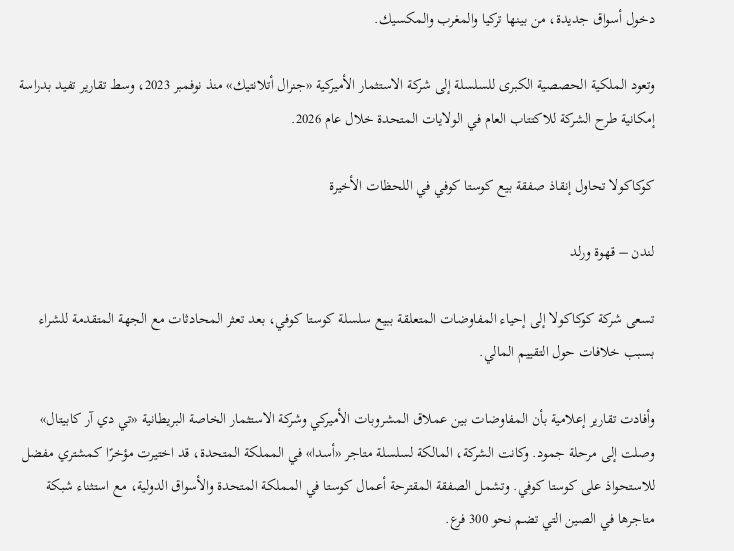دخول أسواق جديدة، من بينها تركيا والمغرب والمكسيك.

وتعود الملكية الحصصية الكبرى للسلسلة إلى شركة الاستثمار الأميركية «جنرال أتلانتيك» منذ نوفمبر 2023، وسط تقارير تفيد بدراسة إمكانية طرح الشركة للاكتتاب العام في الولايات المتحدة خلال عام 2026.

كوكاكولا تحاول إنقاذ صفقة بيع كوستا كوفي في اللحظات الأخيرة

لندن – قهوة ورلد

تسعى شركة كوكاكولا إلى إحياء المفاوضات المتعلقة ببيع سلسلة كوستا كوفي، بعد تعثر المحادثات مع الجهة المتقدمة للشراء بسبب خلافات حول التقييم المالي.

وأفادت تقارير إعلامية بأن المفاوضات بين عملاق المشروبات الأميركي وشركة الاستثمار الخاصة البريطانية «تي دي آر كابيتال» وصلت إلى مرحلة جمود. وكانت الشركة، المالكة لسلسلة متاجر «أسدا» في المملكة المتحدة، قد اختيرت مؤخرًا كمشتري مفضل للاستحواذ على كوستا كوفي. وتشمل الصفقة المقترحة أعمال كوستا في المملكة المتحدة والأسواق الدولية، مع استثناء شبكة متاجرها في الصين التي تضم نحو 300 فرع.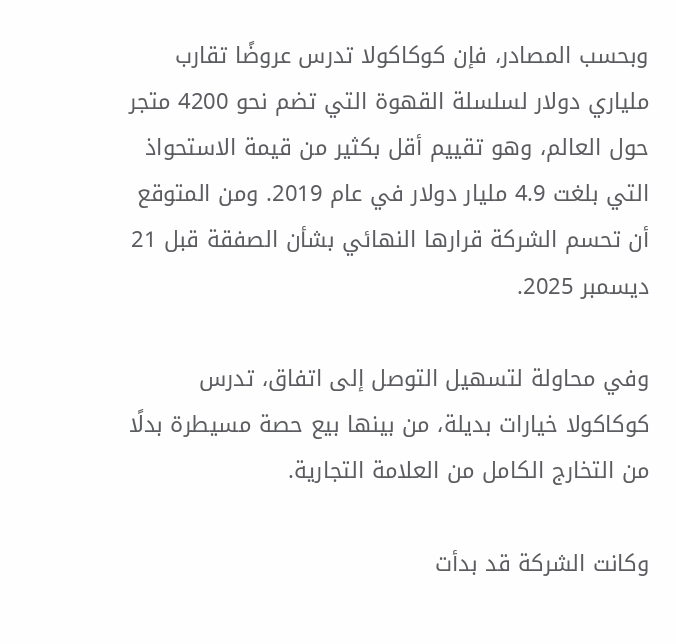وبحسب المصادر، فإن كوكاكولا تدرس عروضًا تقارب ملياري دولار لسلسلة القهوة التي تضم نحو 4200 متجر حول العالم، وهو تقييم أقل بكثير من قيمة الاستحواذ التي بلغت 4.9 مليار دولار في عام 2019. ومن المتوقع أن تحسم الشركة قرارها النهائي بشأن الصفقة قبل 21 ديسمبر 2025.

وفي محاولة لتسهيل التوصل إلى اتفاق، تدرس كوكاكولا خيارات بديلة، من بينها بيع حصة مسيطرة بدلًا من التخارج الكامل من العلامة التجارية.

وكانت الشركة قد بدأت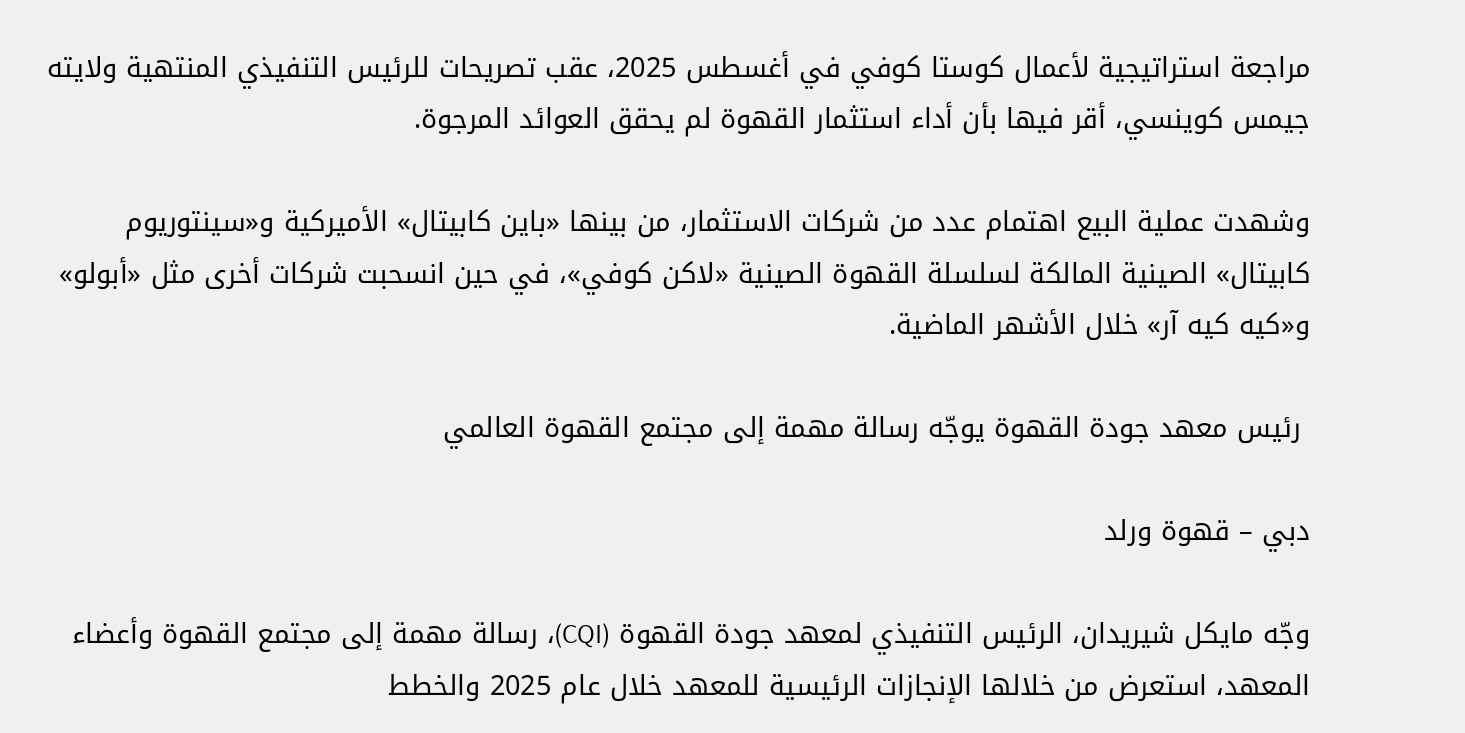مراجعة استراتيجية لأعمال كوستا كوفي في أغسطس 2025، عقب تصريحات للرئيس التنفيذي المنتهية ولايته جيمس كوينسي، أقر فيها بأن أداء استثمار القهوة لم يحقق العوائد المرجوة.

وشهدت عملية البيع اهتمام عدد من شركات الاستثمار، من بينها «باين كابيتال» الأميركية و«سينتوريوم كابيتال» الصينية المالكة لسلسلة القهوة الصينية «لاكن كوفي»، في حين انسحبت شركات أخرى مثل «أبولو» و«كيه كيه آر» خلال الأشهر الماضية.

 رئيس معهد جودة القهوة يوجّه رسالة مهمة إلى مجتمع القهوة العالمي

دبي – قهوة ورلد

وجّه مايكل شيريدان، الرئيس التنفيذي لمعهد جودة القهوة (CQI)، رسالة مهمة إلى مجتمع القهوة وأعضاء المعهد، استعرض من خلالها الإنجازات الرئيسية للمعهد خلال عام 2025 والخطط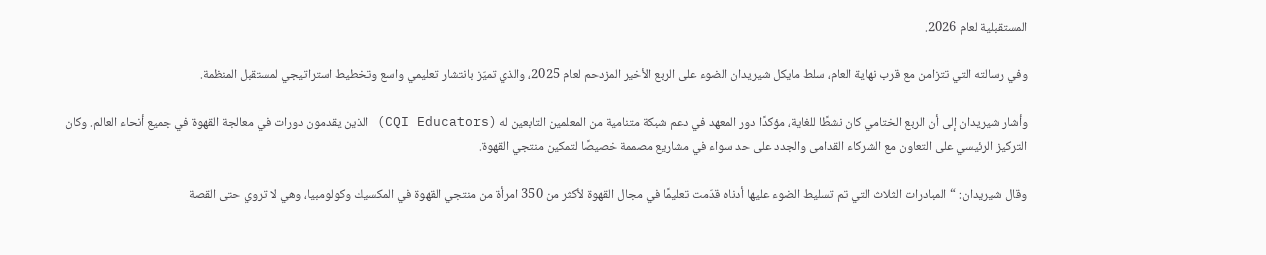المستقبلية لعام 2026.

وفي رسالته التي تتزامن مع قرب نهاية العام، سلط مايكل شيريدان الضوء على الربع الأخير المزدحم لعام 2025، والذي تميّز بانتشار تعليمي واسع وتخطيط استراتيجي لمستقبل المنظمة.

وأشار شيريدان إلى أن الربع الختامي كان نشطًا للغاية، مؤكدًا دور المعهد في دعم شبكة متنامية من المعلمين التابعين له (CQI Educators) الذين يقدمون دورات في معالجة القهوة في جميع أنحاء العالم. وكان التركيز الرئيسي على التعاون مع الشركاء القدامى والجدد على حد سواء في مشاريع مصممة خصيصًا لتمكين منتجي القهوة.

وقال شيريدان: “المبادرات الثلاث التي تم تسليط الضوء عليها أدناه قدّمت تعليمًا في مجال القهوة لأكثر من 350 امرأة من منتجي القهوة في المكسيك وكولومبيا، وهي لا تروي حتى القصة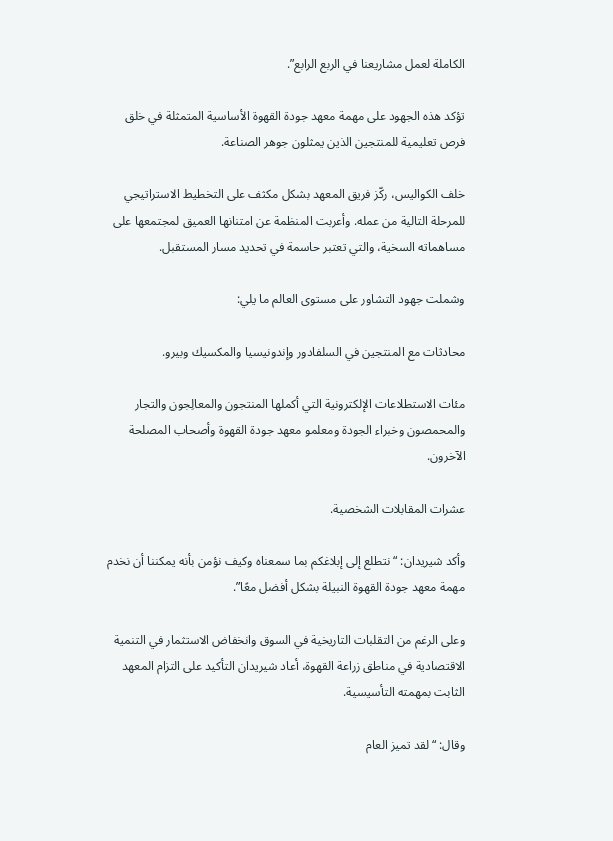الكاملة لعمل مشاريعنا في الربع الرابع”.

تؤكد هذه الجهود على مهمة معهد جودة القهوة الأساسية المتمثلة في خلق فرص تعليمية للمنتجين الذين يمثلون جوهر الصناعة.

خلف الكواليس، ركّز فريق المعهد بشكل مكثف على التخطيط الاستراتيجي للمرحلة التالية من عمله. وأعربت المنظمة عن امتنانها العميق لمجتمعها على مساهماته السخية، والتي تعتبر حاسمة في تحديد مسار المستقبل.

وشملت جهود التشاور على مستوى العالم ما يلي:

محادثات مع المنتجين في السلفادور وإندونيسيا والمكسيك وبيرو.

مئات الاستطلاعات الإلكترونية التي أكملها المنتجون والمعالِجون والتجار والمحمصون وخبراء الجودة ومعلمو معهد جودة القهوة وأصحاب المصلحة الآخرون.

عشرات المقابلات الشخصية.

وأكد شيريدان: “نتطلع إلى إبلاغكم بما سمعناه وكيف نؤمن بأنه يمكننا أن نخدم مهمة معهد جودة القهوة النبيلة بشكل أفضل معًا”.

وعلى الرغم من التقلبات التاريخية في السوق وانخفاض الاستثمار في التنمية الاقتصادية في مناطق زراعة القهوة، أعاد شيريدان التأكيد على التزام المعهد الثابت بمهمته التأسيسية.

وقال: “لقد تميز العام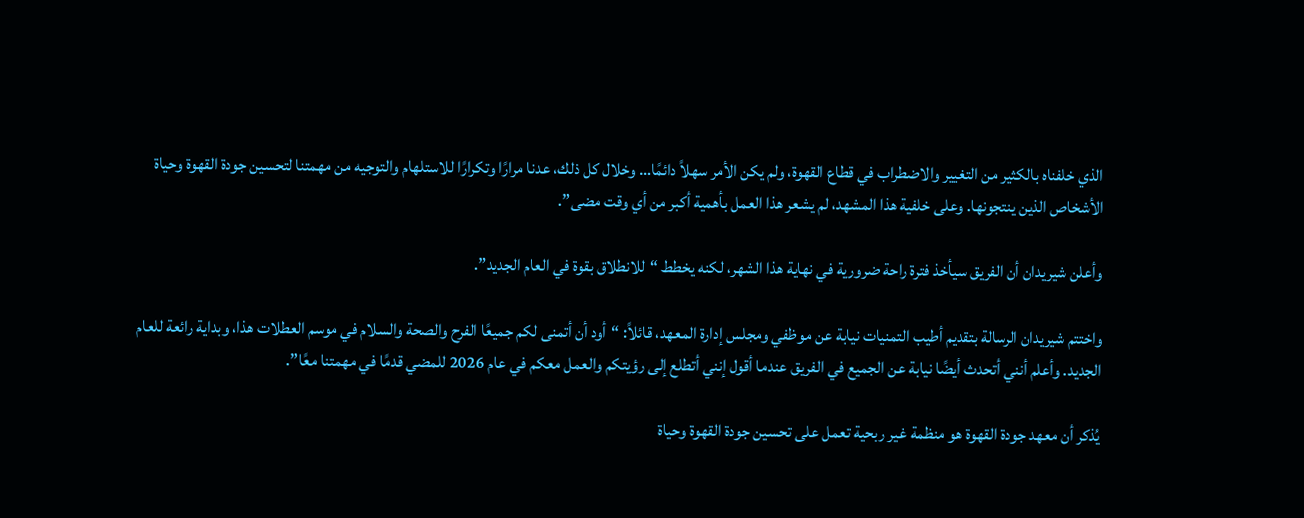الذي خلفناه بالكثير من التغيير والاضطراب في قطاع القهوة، ولم يكن الأمر سهلاً دائمًا… وخلال كل ذلك، عدنا مرارًا وتكرارًا للاستلهام والتوجيه من مهمتنا لتحسين جودة القهوة وحياة الأشخاص الذين ينتجونها. وعلى خلفية هذا المشهد، لم يشعر هذا العمل بأهمية أكبر من أي وقت مضى”.

وأعلن شيريدان أن الفريق سيأخذ فترة راحة ضرورية في نهاية هذا الشهر، لكنه يخطط “للانطلاق بقوة في العام الجديد”.

واختتم شيريدان الرسالة بتقديم أطيب التمنيات نيابة عن موظفي ومجلس إدارة المعهد، قائلاً: “أود أن أتمنى لكم جميعًا الفرح والصحة والسلام في موسم العطلات هذا، وبداية رائعة للعام الجديد. وأعلم أنني أتحدث أيضًا نيابة عن الجميع في الفريق عندما أقول إنني أتطلع إلى رؤيتكم والعمل معكم في عام 2026 للمضي قدمًا في مهمتنا معًا”.

يُذكر أن معهد جودة القهوة هو منظمة غير ربحية تعمل على تحسين جودة القهوة وحياة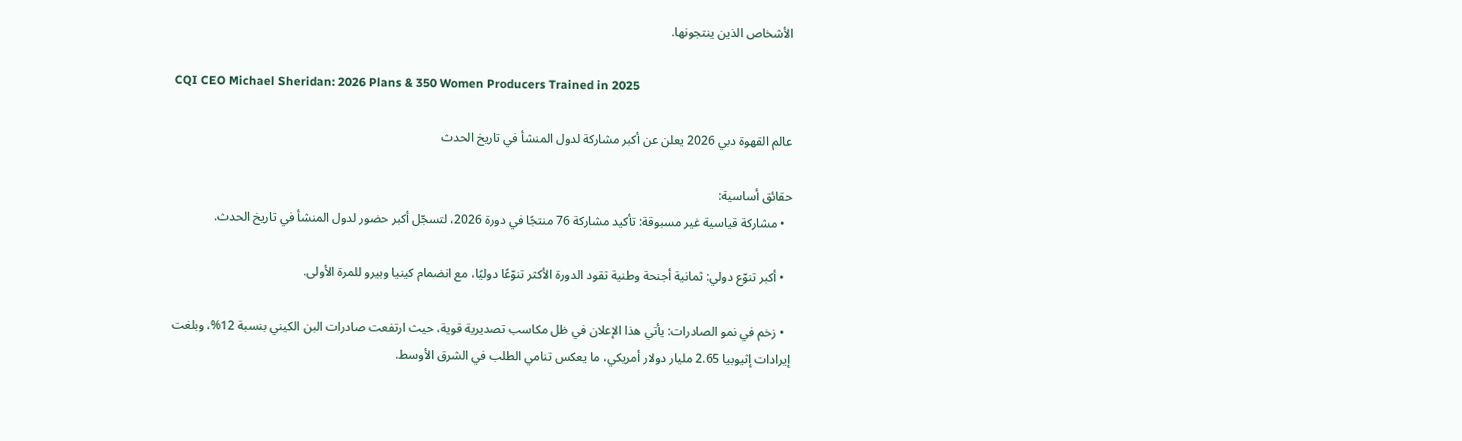الأشخاص الذين ينتجونها.

CQI CEO Michael Sheridan: 2026 Plans & 350 Women Producers Trained in 2025

عالم القهوة دبي 2026 يعلن عن أكبر مشاركة لدول المنشأ في تاريخ الحدث

حقائق أساسية:
  • مشاركة قياسية غير مسبوقة: تأكيد مشاركة 76 منتجًا في دورة 2026، لتسجّل أكبر حضور لدول المنشأ في تاريخ الحدث.

  • أكبر تنوّع دولي: ثمانية أجنحة وطنية تقود الدورة الأكثر تنوّعًا دوليًا، مع انضمام كينيا وبيرو للمرة الأولى.

  • زخم في نمو الصادرات: يأتي هذا الإعلان في ظل مكاسب تصديرية قوية، حيث ارتفعت صادرات البن الكيني بنسبة 12%، وبلغت إيرادات إثيوبيا 2.65 مليار دولار أمريكي، ما يعكس تنامي الطلب في الشرق الأوسط.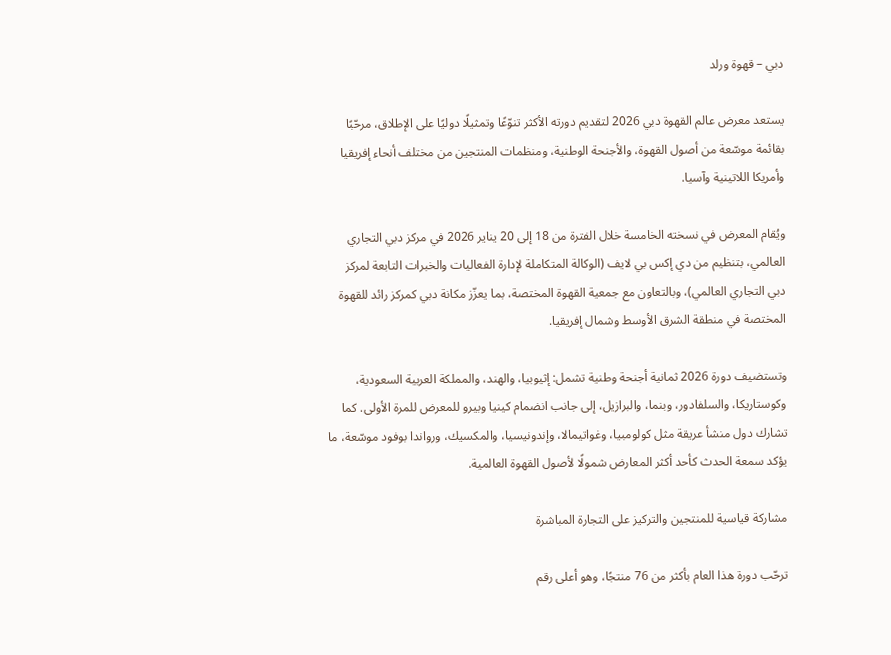دبي – قهوة ورلد

يستعد معرض عالم القهوة دبي 2026 لتقديم دورته الأكثر تنوّعًا وتمثيلًا دوليًا على الإطلاق، مرحّبًا بقائمة موسّعة من أصول القهوة، والأجنحة الوطنية، ومنظمات المنتجين من مختلف أنحاء إفريقيا وأمريكا اللاتينية وآسيا.

ويُقام المعرض في نسخته الخامسة خلال الفترة من 18 إلى 20 يناير 2026 في مركز دبي التجاري العالمي، بتنظيم من دي إكس بي لايف (الوكالة المتكاملة لإدارة الفعاليات والخبرات التابعة لمركز دبي التجاري العالمي)، وبالتعاون مع جمعية القهوة المختصة، بما يعزّز مكانة دبي كمركز رائد للقهوة المختصة في منطقة الشرق الأوسط وشمال إفريقيا.

وتستضيف دورة 2026 ثمانية أجنحة وطنية تشمل: إثيوبيا، والهند، والمملكة العربية السعودية، وكوستاريكا، والسلفادور، وبنما، والبرازيل، إلى جانب انضمام كينيا وبيرو للمعرض للمرة الأولى. كما تشارك دول منشأ عريقة مثل كولومبيا، وغواتيمالا، وإندونيسيا، والمكسيك، ورواندا بوفود موسّعة، ما يؤكد سمعة الحدث كأحد أكثر المعارض شمولًا لأصول القهوة العالمية.

مشاركة قياسية للمنتجين والتركيز على التجارة المباشرة

ترحّب دورة هذا العام بأكثر من 76 منتجًا، وهو أعلى رقم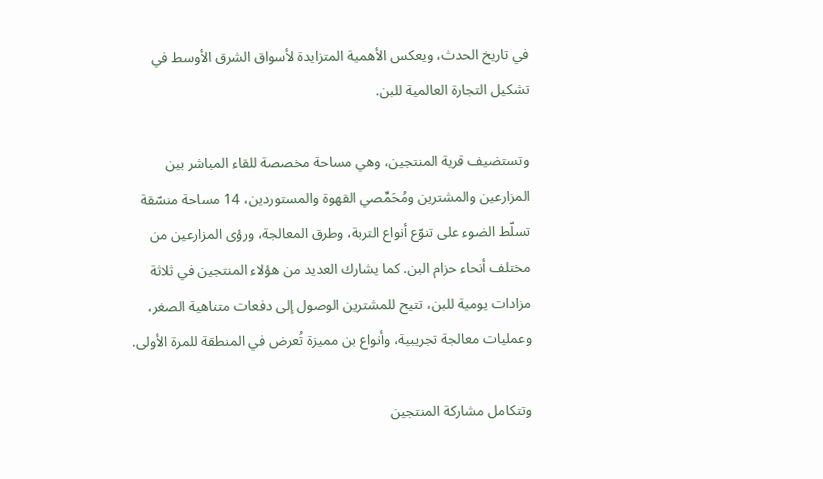في تاريخ الحدث، ويعكس الأهمية المتزايدة لأسواق الشرق الأوسط في تشكيل التجارة العالمية للبن.

وتستضيف قرية المنتجين، وهي مساحة مخصصة للقاء المباشر بين المزارعين والمشترين ومُحَمِّصي القهوة والمستوردين، 14 مساحة منسّقة تسلّط الضوء على تنوّع أنواع التربة، وطرق المعالجة، ورؤى المزارعين من مختلف أنحاء حزام البن. كما يشارك العديد من هؤلاء المنتجين في ثلاثة مزادات يومية للبن، تتيح للمشترين الوصول إلى دفعات متناهية الصغر، وعمليات معالجة تجريبية، وأنواع بن مميزة تُعرض في المنطقة للمرة الأولى.

وتتكامل مشاركة المنتجين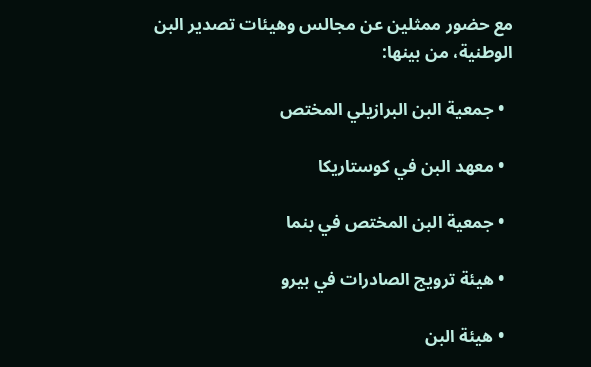مع حضور ممثلين عن مجالس وهيئات تصدير البن الوطنية، من بينها:

  • جمعية البن البرازيلي المختص

  • معهد البن في كوستاريكا

  • جمعية البن المختص في بنما

  • هيئة ترويج الصادرات في بيرو

  • هيئة البن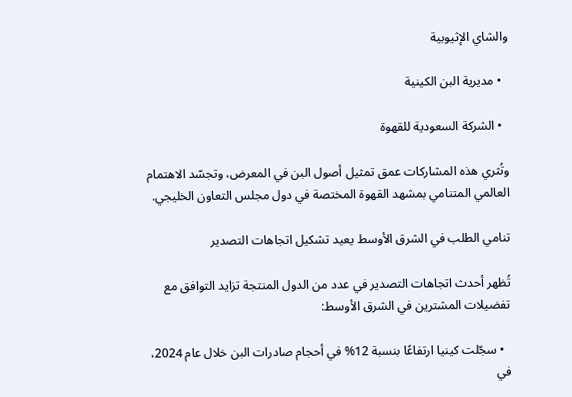والشاي الإثيوبية

  • مديرية البن الكينية

  • الشركة السعودية للقهوة

وتُثري هذه المشاركات عمق تمثيل أصول البن في المعرض، وتجسّد الاهتمام العالمي المتنامي بمشهد القهوة المختصة في دول مجلس التعاون الخليجي.

تنامي الطلب في الشرق الأوسط يعيد تشكيل اتجاهات التصدير

تُظهر أحدث اتجاهات التصدير في عدد من الدول المنتجة تزايد التوافق مع تفضيلات المشترين في الشرق الأوسط:

  • سجّلت كينيا ارتفاعًا بنسبة 12% في أحجام صادرات البن خلال عام 2024، في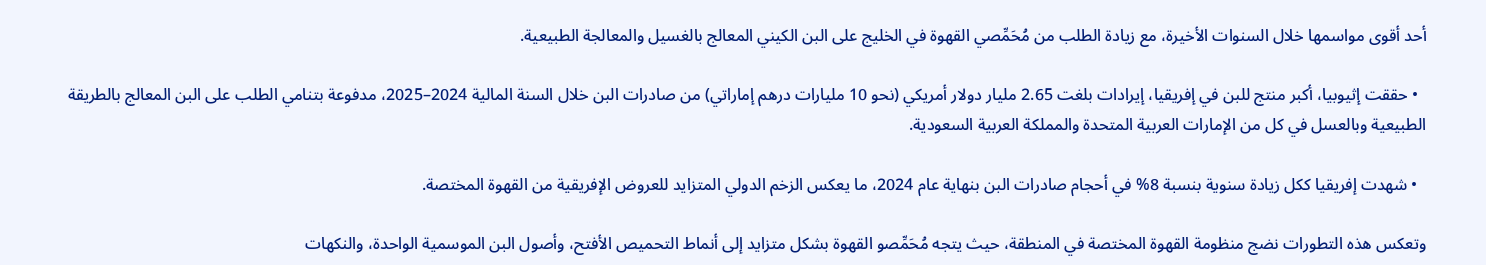أحد أقوى مواسمها خلال السنوات الأخيرة، مع زيادة الطلب من مُحَمِّصي القهوة في الخليج على البن الكيني المعالج بالغسيل والمعالجة الطبيعية.

  • حققت إثيوبيا، أكبر منتج للبن في إفريقيا، إيرادات بلغت 2.65 مليار دولار أمريكي (نحو 10 مليارات درهم إماراتي) من صادرات البن خلال السنة المالية 2024–2025، مدفوعة بتنامي الطلب على البن المعالج بالطريقة الطبيعية وبالعسل في كل من الإمارات العربية المتحدة والمملكة العربية السعودية.

  • شهدت إفريقيا ككل زيادة سنوية بنسبة 8% في أحجام صادرات البن بنهاية عام 2024، ما يعكس الزخم الدولي المتزايد للعروض الإفريقية من القهوة المختصة.

وتعكس هذه التطورات نضج منظومة القهوة المختصة في المنطقة، حيث يتجه مُحَمِّصو القهوة بشكل متزايد إلى أنماط التحميص الأفتح، وأصول البن الموسمية الواحدة، والنكهات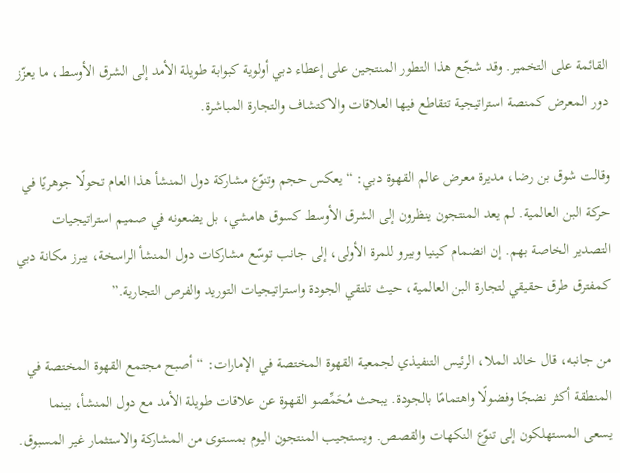القائمة على التخمير. وقد شجّع هذا التطور المنتجين على إعطاء دبي أولوية كبوابة طويلة الأمد إلى الشرق الأوسط، ما يعزّز دور المعرض كمنصة استراتيجية تتقاطع فيها العلاقات والاكتشاف والتجارة المباشرة.

وقالت شوق بن رضا، مديرة معرض عالم القهوة دبي: “يعكس حجم وتنوّع مشاركة دول المنشأ هذا العام تحولًا جوهريًا في حركة البن العالمية. لم يعد المنتجون ينظرون إلى الشرق الأوسط كسوق هامشي، بل يضعونه في صميم استراتيجيات التصدير الخاصة بهم. إن انضمام كينيا وبيرو للمرة الأولى، إلى جانب توسّع مشاركات دول المنشأ الراسخة، يبرز مكانة دبي كمفترق طرق حقيقي لتجارة البن العالمية، حيث تلتقي الجودة واستراتيجيات التوريد والفرص التجارية.”

من جانبه، قال خالد الملا، الرئيس التنفيذي لجمعية القهوة المختصة في الإمارات: “أصبح مجتمع القهوة المختصة في المنطقة أكثر نضجًا وفضولًا واهتمامًا بالجودة. يبحث مُحَمِّصو القهوة عن علاقات طويلة الأمد مع دول المنشأ، بينما يسعى المستهلكون إلى تنوّع النكهات والقصص. ويستجيب المنتجون اليوم بمستوى من المشاركة والاستثمار غير المسبوق.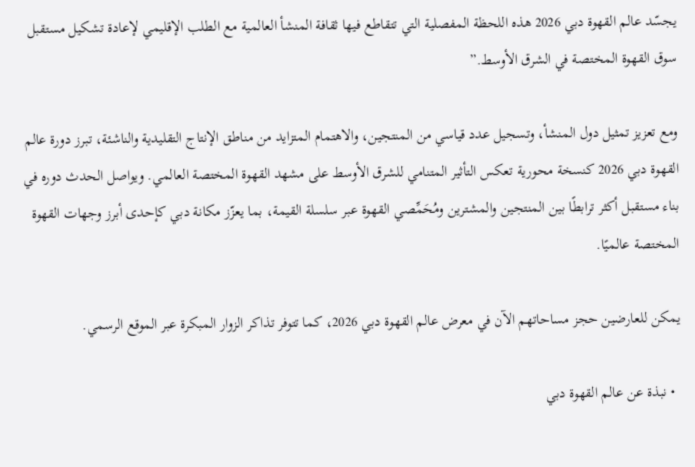يجسّد عالم القهوة دبي 2026 هذه اللحظة المفصلية التي تتقاطع فيها ثقافة المنشأ العالمية مع الطلب الإقليمي لإعادة تشكيل مستقبل سوق القهوة المختصة في الشرق الأوسط.”

ومع تعزيز تمثيل دول المنشأ، وتسجيل عدد قياسي من المنتجين، والاهتمام المتزايد من مناطق الإنتاج التقليدية والناشئة، تبرز دورة عالم القهوة دبي 2026 كنسخة محورية تعكس التأثير المتنامي للشرق الأوسط على مشهد القهوة المختصة العالمي. ويواصل الحدث دوره في بناء مستقبل أكثر ترابطًا بين المنتجين والمشترين ومُحَمِّصي القهوة عبر سلسلة القيمة، بما يعزّز مكانة دبي كإحدى أبرز وجهات القهوة المختصة عالميًا.

يمكن للعارضين حجز مساحاتهم الآن في معرض عالم القهوة دبي 2026، كما تتوفر تذاكر الزوار المبكرة عبر الموقع الرسمي.

  • نبذة عن عالم القهوة دبي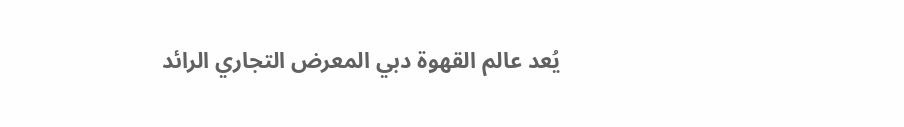يُعد عالم القهوة دبي المعرض التجاري الرائد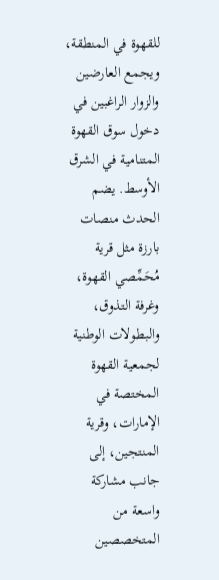للقهوة في المنطقة، ويجمع العارضين والزوار الراغبين في دخول سوق القهوة المتنامية في الشرق الأوسط. يضم الحدث منصات بارزة مثل قرية مُحَمِّصي القهوة، وغرفة التذوق، والبطولات الوطنية لجمعية القهوة المختصة في الإمارات، وقرية المنتجين، إلى جانب مشاركة واسعة من المتخصصين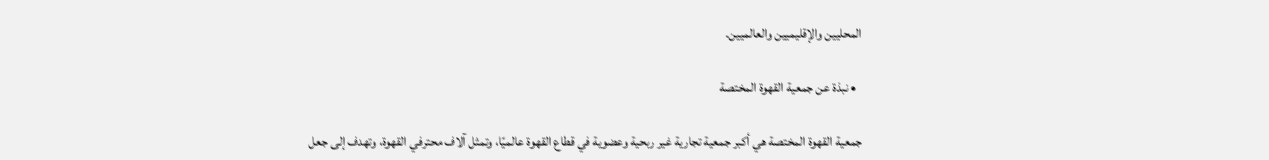المحليين والإقليميين والعالميين.

  • نبذة عن جمعية القهوة المختصة

جمعية القهوة المختصة هي أكبر جمعية تجارية غير ربحية وعضوية في قطاع القهوة عالميًا، وتمثل آلاف محترفي القهوة، وتهدف إلى جعل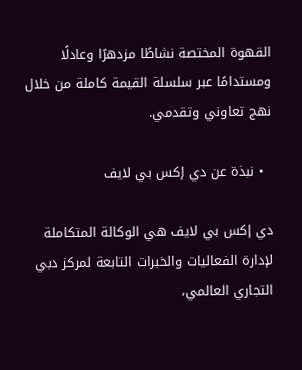القهوة المختصة نشاطًا مزدهرًا وعادلًا ومستدامًا عبر سلسلة القيمة كاملة من خلال نهج تعاوني وتقدمي.

  • نبذة عن دي إكس بي لايف

دي إكس بي لايف هي الوكالة المتكاملة لإدارة الفعاليات والخبرات التابعة لمركز دبي التجاري العالمي،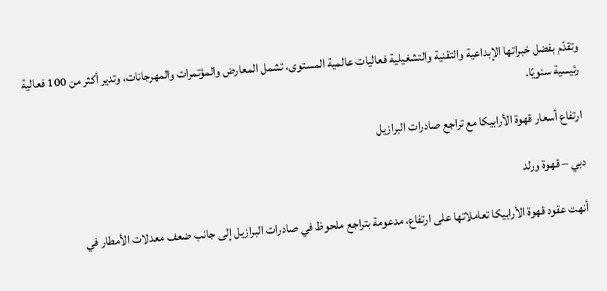وتقدّم بفضل خبراتها الإبداعية والتقنية والتشغيلية فعاليات عالمية المستوى، تشمل المعارض والمؤتمرات والمهرجانات، وتدير أكثر من 100 فعالية رئيسية سنويًا.

ارتفاع أسعار قهوة الأرابيكا مع تراجع صادرات البرازيل

دبي – قهوة ورلد

أنهت عقود قهوة الأرابيكا تعاملاتها على ارتفاع، مدعومة بتراجع ملحوظ في صادرات البرازيل إلى جانب ضعف معدلات الأمطار في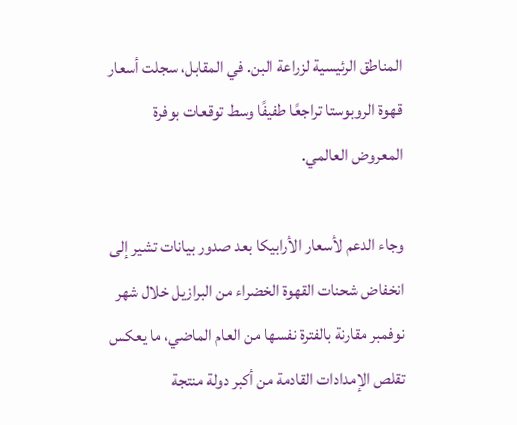المناطق الرئيسية لزراعة البن. في المقابل، سجلت أسعار قهوة الروبوستا تراجعًا طفيفًا وسط توقعات بوفرة المعروض العالمي.

وجاء الدعم لأسعار الأرابيكا بعد صدور بيانات تشير إلى انخفاض شحنات القهوة الخضراء من البرازيل خلال شهر نوفمبر مقارنة بالفترة نفسها من العام الماضي، ما يعكس تقلص الإمدادات القادمة من أكبر دولة منتجة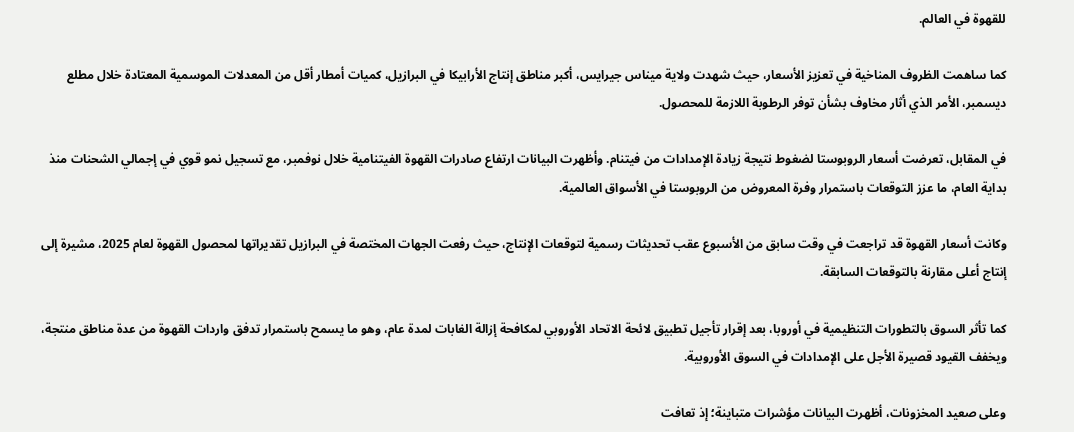للقهوة في العالم.

كما ساهمت الظروف المناخية في تعزيز الأسعار، حيث شهدت ولاية ميناس جيرايس، أكبر مناطق إنتاج الأرابيكا في البرازيل، كميات أمطار أقل من المعدلات الموسمية المعتادة خلال مطلع ديسمبر، الأمر الذي أثار مخاوف بشأن توفر الرطوبة اللازمة للمحصول.

في المقابل، تعرضت أسعار الروبوستا لضغوط نتيجة زيادة الإمدادات من فيتنام. وأظهرت البيانات ارتفاع صادرات القهوة الفيتنامية خلال نوفمبر، مع تسجيل نمو قوي في إجمالي الشحنات منذ بداية العام، ما عزز التوقعات باستمرار وفرة المعروض من الروبوستا في الأسواق العالمية.

وكانت أسعار القهوة قد تراجعت في وقت سابق من الأسبوع عقب تحديثات رسمية لتوقعات الإنتاج، حيث رفعت الجهات المختصة في البرازيل تقديراتها لمحصول القهوة لعام 2025، مشيرة إلى إنتاج أعلى مقارنة بالتوقعات السابقة.

كما تأثر السوق بالتطورات التنظيمية في أوروبا، بعد إقرار تأجيل تطبيق لائحة الاتحاد الأوروبي لمكافحة إزالة الغابات لمدة عام، وهو ما يسمح باستمرار تدفق واردات القهوة من عدة مناطق منتجة، ويخفف القيود قصيرة الأجل على الإمدادات في السوق الأوروبية.

وعلى صعيد المخزونات، أظهرت البيانات مؤشرات متباينة؛ إذ تعافت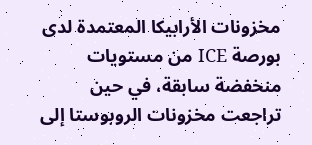مخزونات الأرابيكا المعتمدة لدى بورصة ICE من مستويات منخفضة سابقة، في حين تراجعت مخزونات الروبوستا إلى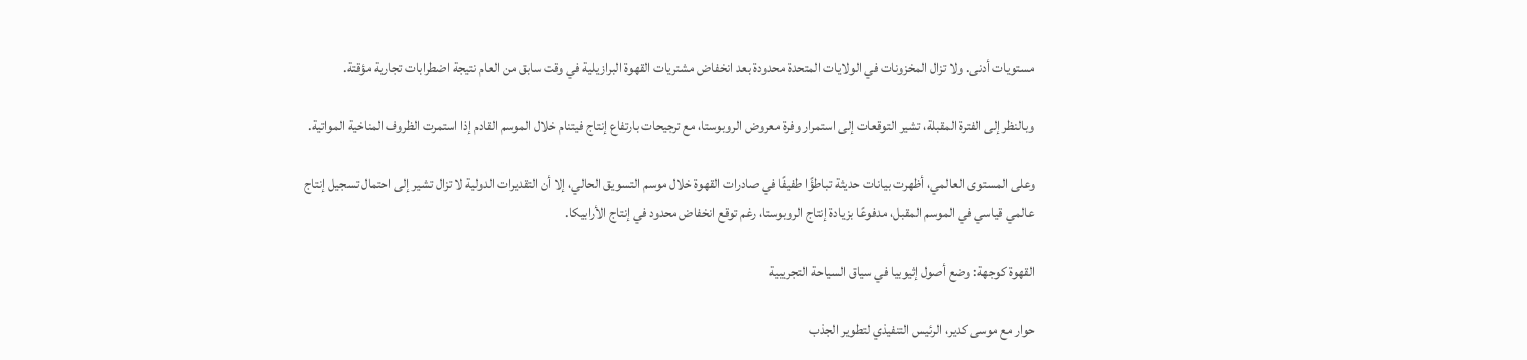مستويات أدنى. ولا تزال المخزونات في الولايات المتحدة محدودة بعد انخفاض مشتريات القهوة البرازيلية في وقت سابق من العام نتيجة اضطرابات تجارية مؤقتة.

وبالنظر إلى الفترة المقبلة، تشير التوقعات إلى استمرار وفرة معروض الروبوستا، مع ترجيحات بارتفاع إنتاج فيتنام خلال الموسم القادم إذا استمرت الظروف المناخية المواتية.

وعلى المستوى العالمي، أظهرت بيانات حديثة تباطؤًا طفيفًا في صادرات القهوة خلال موسم التسويق الحالي، إلا أن التقديرات الدولية لا تزال تشير إلى احتمال تسجيل إنتاج عالمي قياسي في الموسم المقبل، مدفوعًا بزيادة إنتاج الروبوستا، رغم توقع انخفاض محدود في إنتاج الأرابيكا.

القهوة كوجهة: وضع أصول إثيوبيا في سياق السياحة التجريبية

حوار مع موسى كدير، الرئيس التنفيذي لتطوير الجذب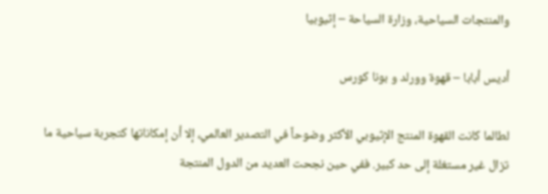والمنتجات السياحية، وزارة السياحة – إثيوبيا

أديس أبابا – قهوة وورلد و بونا كورس

لطالما كانت القهوة المنتج الإثيوبي الأكثر وضوحاً في التصدير العالمي، إلا أن إمكاناتها كتجربة سياحية ما تزال غير مستغلة إلى حد كبير. ففي حين نجحت العديد من الدول المنتجة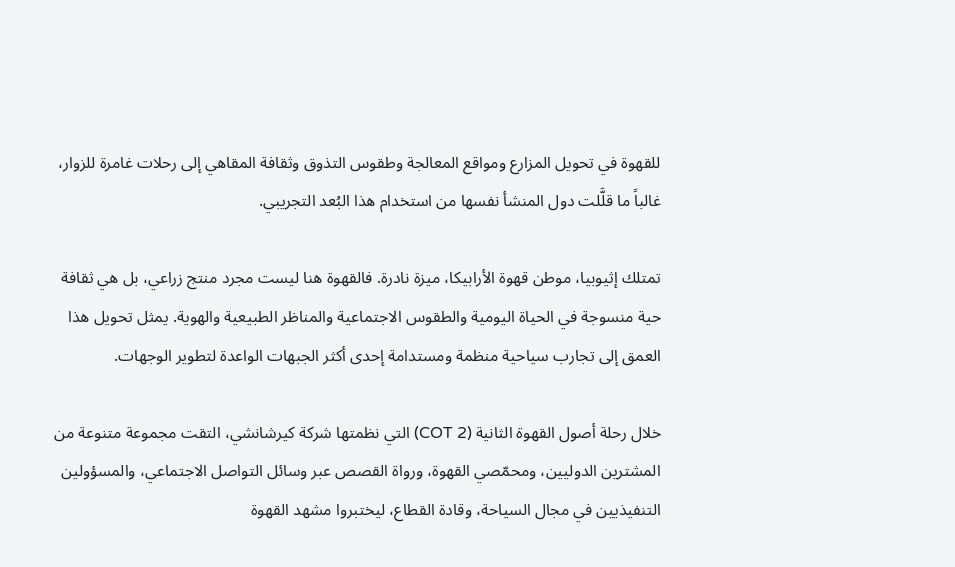للقهوة في تحويل المزارع ومواقع المعالجة وطقوس التذوق وثقافة المقاهي إلى رحلات غامرة للزوار، غالباً ما قلَّلت دول المنشأ نفسها من استخدام هذا البُعد التجريبي.

تمتلك إثيوبيا، موطن قهوة الأرابيكا، ميزة نادرة. فالقهوة هنا ليست مجرد منتج زراعي، بل هي ثقافة حية منسوجة في الحياة اليومية والطقوس الاجتماعية والمناظر الطبيعية والهوية. يمثل تحويل هذا العمق إلى تجارب سياحية منظمة ومستدامة إحدى أكثر الجبهات الواعدة لتطوير الوجهات.

خلال رحلة أصول القهوة الثانية (COT 2) التي نظمتها شركة كيرشانشي، التقت مجموعة متنوعة من المشترين الدوليين، ومحمّصي القهوة، ورواة القصص عبر وسائل التواصل الاجتماعي، والمسؤولين التنفيذيين في مجال السياحة، وقادة القطاع، ليختبروا مشهد القهوة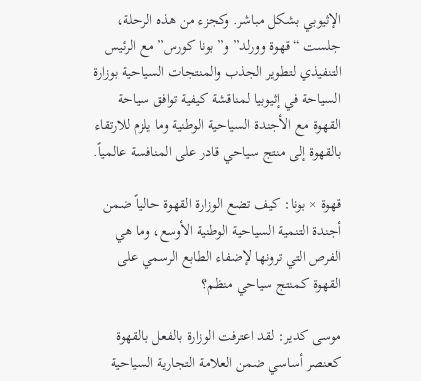الإثيوبي بشكل مباشر. وكجزء من هذه الرحلة، جلست “قهوة وورلد” و”بونا كورس” مع الرئيس التنفيذي لتطوير الجذب والمنتجات السياحية بوزارة السياحة في إثيوبيا لمناقشة كيفية توافق سياحة القهوة مع الأجندة السياحية الوطنية وما يلزم للارتقاء بالقهوة إلى منتج سياحي قادر على المنافسة عالمياً.

قهوة × بونا: كيف تضع الوزارة القهوة حالياً ضمن أجندة التنمية السياحية الوطنية الأوسع، وما هي الفرص التي ترونها لإضفاء الطابع الرسمي على القهوة كمنتج سياحي منظم؟

موسى كدير: لقد اعترفت الوزارة بالفعل بالقهوة كعنصر أساسي ضمن العلامة التجارية السياحية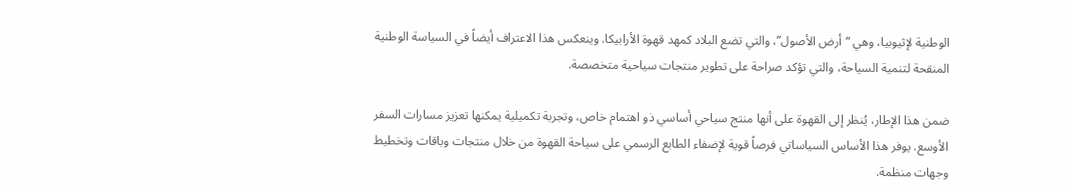الوطنية لإثيوبيا، وهي “أرض الأصول”، والتي تضع البلاد كمهد قهوة الأرابيكا. وينعكس هذا الاعتراف أيضاً في السياسة الوطنية المنقحة لتنمية السياحة، والتي تؤكد صراحة على تطوير منتجات سياحية متخصصة.

ضمن هذا الإطار، يُنظر إلى القهوة على أنها منتج سياحي أساسي ذو اهتمام خاص، وتجربة تكميلية يمكنها تعزيز مسارات السفر الأوسع. يوفر هذا الأساس السياساتي فرصاً قوية لإضفاء الطابع الرسمي على سياحة القهوة من خلال منتجات وباقات وتخطيط وجهات منظمة.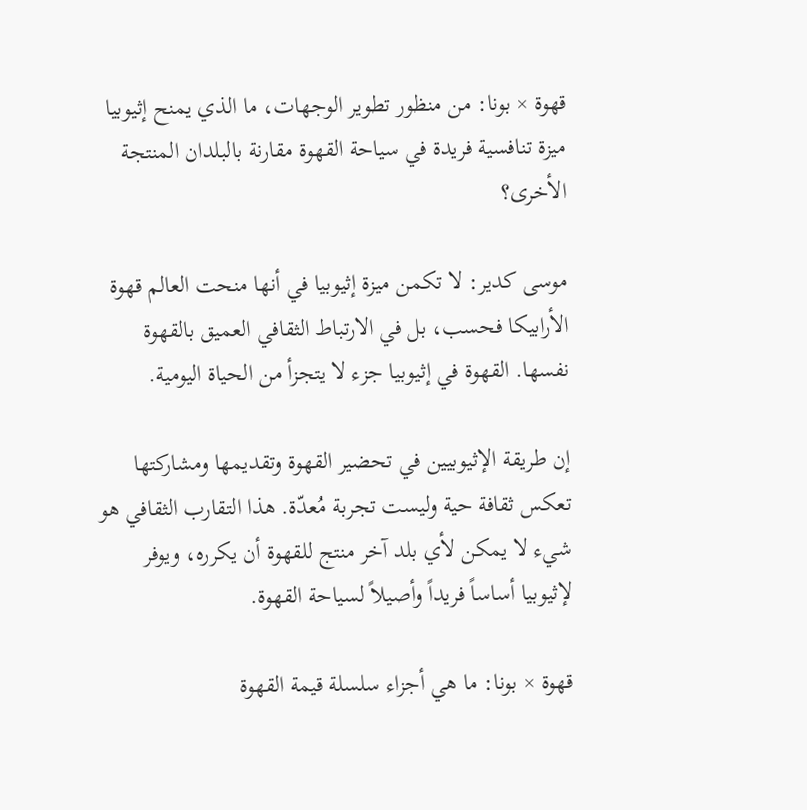قهوة × بونا: من منظور تطوير الوجهات، ما الذي يمنح إثيوبيا ميزة تنافسية فريدة في سياحة القهوة مقارنة بالبلدان المنتجة الأخرى؟

موسى كدير: لا تكمن ميزة إثيوبيا في أنها منحت العالم قهوة الأرابيكا فحسب، بل في الارتباط الثقافي العميق بالقهوة نفسها. القهوة في إثيوبيا جزء لا يتجزأ من الحياة اليومية.

إن طريقة الإثيوبيين في تحضير القهوة وتقديمها ومشاركتها تعكس ثقافة حية وليست تجربة مُعدّة. هذا التقارب الثقافي هو شيء لا يمكن لأي بلد آخر منتج للقهوة أن يكرره، ويوفر لإثيوبيا أساساً فريداً وأصيلاً لسياحة القهوة.

قهوة × بونا: ما هي أجزاء سلسلة قيمة القهوة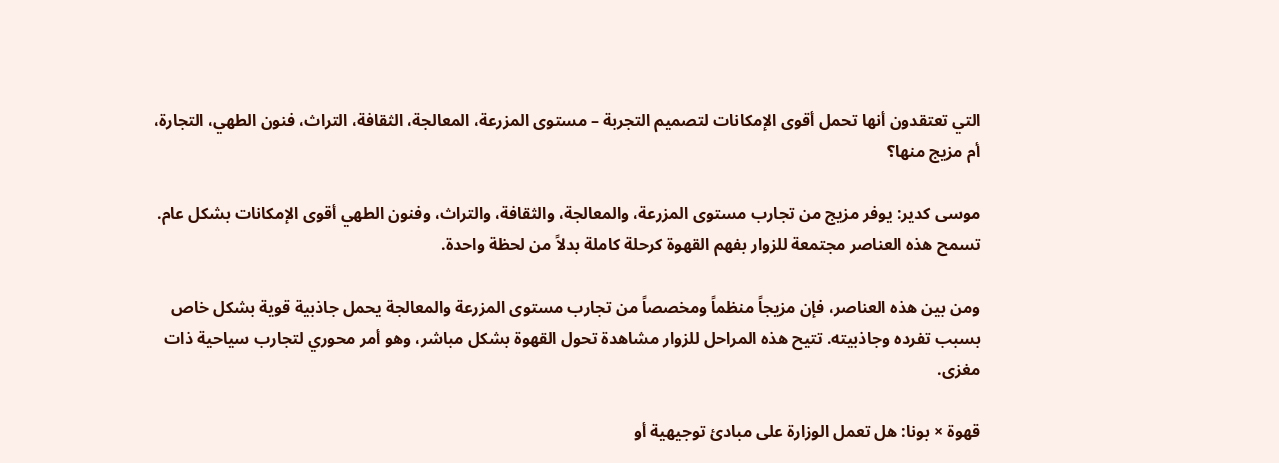التي تعتقدون أنها تحمل أقوى الإمكانات لتصميم التجربة – مستوى المزرعة، المعالجة، الثقافة، التراث، فنون الطهي، التجارة، أم مزيج منها؟

موسى كدير: يوفر مزيج من تجارب مستوى المزرعة، والمعالجة، والثقافة، والتراث، وفنون الطهي أقوى الإمكانات بشكل عام. تسمح هذه العناصر مجتمعة للزوار بفهم القهوة كرحلة كاملة بدلاً من لحظة واحدة.

ومن بين هذه العناصر، فإن مزيجاً منظماً ومخصصاً من تجارب مستوى المزرعة والمعالجة يحمل جاذبية قوية بشكل خاص بسبب تفرده وجاذبيته. تتيح هذه المراحل للزوار مشاهدة تحول القهوة بشكل مباشر، وهو أمر محوري لتجارب سياحية ذات مغزى.

قهوة × بونا: هل تعمل الوزارة على مبادئ توجيهية أو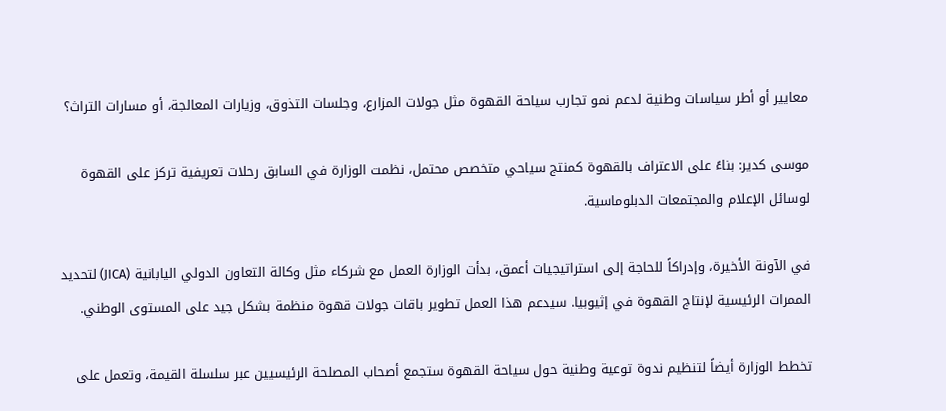معايير أو أطر سياسات وطنية لدعم نمو تجارب سياحة القهوة مثل جولات المزارع، وجلسات التذوق، وزيارات المعالجة، أو مسارات التراث؟

موسى كدير: بناءً على الاعتراف بالقهوة كمنتج سياحي متخصص محتمل، نظمت الوزارة في السابق رحلات تعريفية تركز على القهوة لوسائل الإعلام والمجتمعات الدبلوماسية.

في الآونة الأخيرة، وإدراكاً للحاجة إلى استراتيجيات أعمق، بدأت الوزارة العمل مع شركاء مثل وكالة التعاون الدولي اليابانية (JICA) لتحديد الممرات الرئيسية لإنتاج القهوة في إثيوبيا. سيدعم هذا العمل تطوير باقات جولات قهوة منظمة بشكل جيد على المستوى الوطني.

تخطط الوزارة أيضاً لتنظيم ندوة توعية وطنية حول سياحة القهوة ستجمع أصحاب المصلحة الرئيسيين عبر سلسلة القيمة، وتعمل على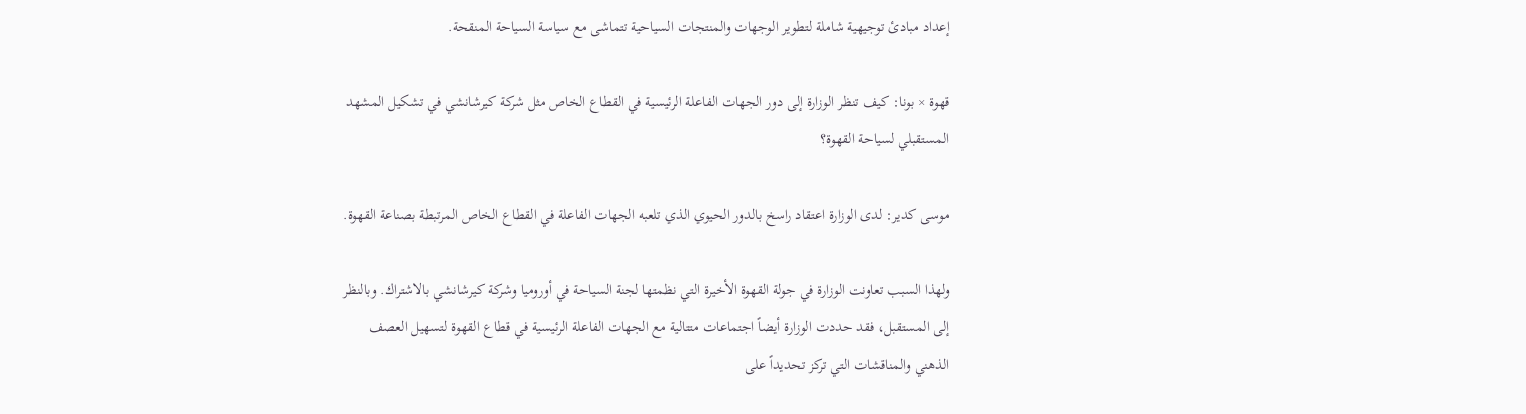إعداد مبادئ توجيهية شاملة لتطوير الوجهات والمنتجات السياحية تتماشى مع سياسة السياحة المنقحة.

قهوة × بونا: كيف تنظر الوزارة إلى دور الجهات الفاعلة الرئيسية في القطاع الخاص مثل شركة كيرشانشي في تشكيل المشهد المستقبلي لسياحة القهوة؟

موسى كدير: لدى الوزارة اعتقاد راسخ بالدور الحيوي الذي تلعبه الجهات الفاعلة في القطاع الخاص المرتبطة بصناعة القهوة.

ولهذا السبب تعاونت الوزارة في جولة القهوة الأخيرة التي نظمتها لجنة السياحة في أوروميا وشركة كيرشانشي بالاشتراك. وبالنظر إلى المستقبل، فقد حددت الوزارة أيضاً اجتماعات متتالية مع الجهات الفاعلة الرئيسية في قطاع القهوة لتسهيل العصف الذهني والمناقشات التي تركز تحديداً على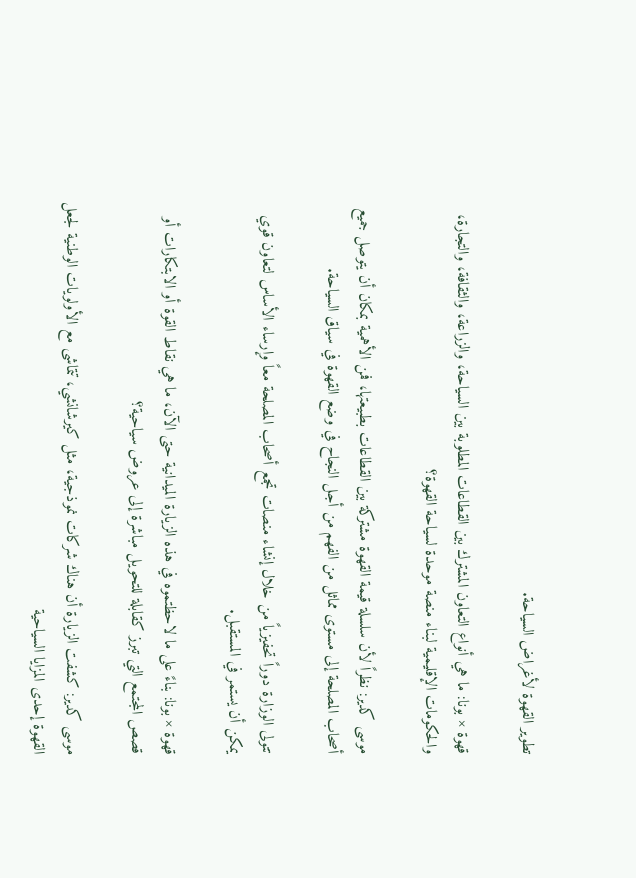تطوير القهوة لأغراض السياحة.

قهوة × بونا: ما هي أنواع التعاون المشترك بين القطاعات المطلوبة بين السياحة، والزراعة، والثقافة، والتجارة، والحكومات الإقليمية لبناء منصة موحدة لسياحة القهوة؟

موسى كدير: نظراً لأن سلسلة قيمة القهوة مشتركة بين القطاعات بطبيعتها، فمن الأهمية بمكان أن يتوصل جميع أصحاب المصلحة إلى مستوى مماثل من الفهم من أجل النجاح في وضع القهوة في سياق السياحة.

تتولى الوزارة دوراً تحفيزياً من خلال إنشاء منصات تجمع أصحاب المصلحة معاً وإرساء الأساس لتعاون قوي يمكن أن يستمر في المستقبل.

قهوة × بونا: بناءً على ما لاحظتموه في هذه الزيارة الميدانية حتى الآن، ما هي نقاط القوة أو الابتكارات أو قصص المجتمع التي تبرز كقابلة للتحويل مباشرة إلى عروض سياحية؟

موسى كدير: كشفت الزيارة أن هناك شركات نموذجية، مثل كيرشانشي، تتماشى مع الأولويات الوطنية لجعل القهوة إحدى المزايا السياحية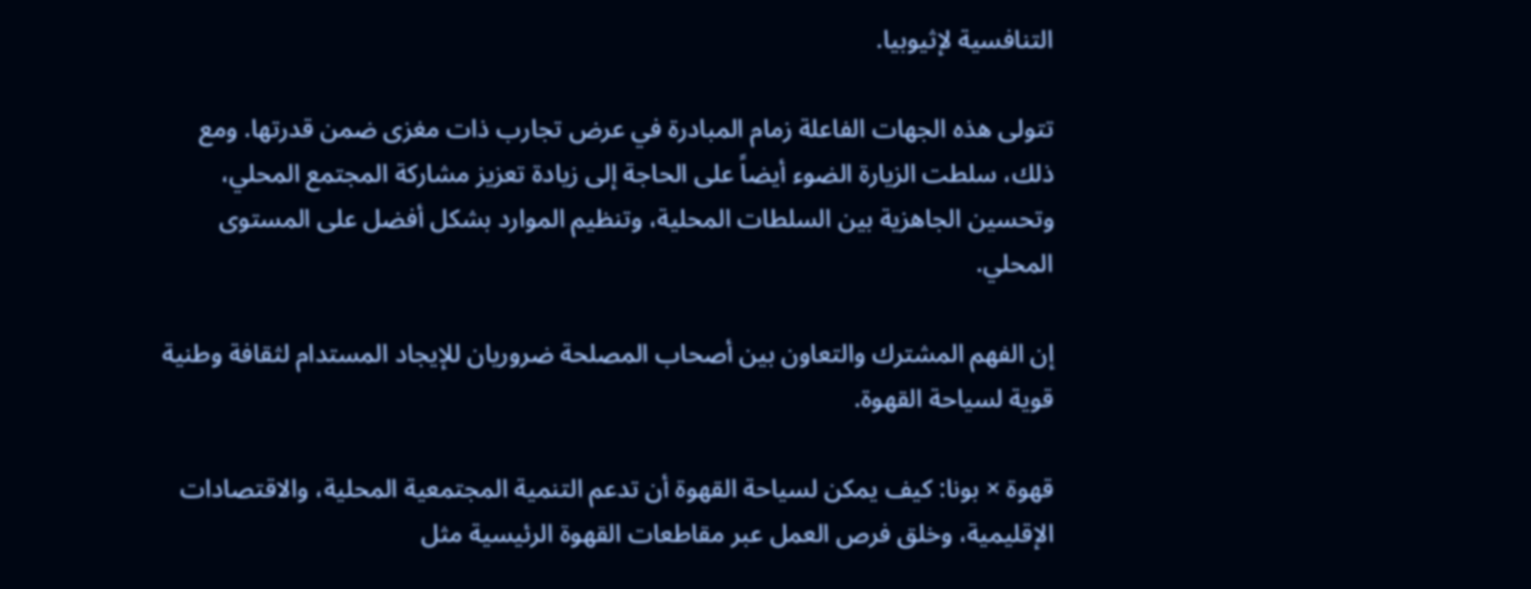التنافسية لإثيوبيا.

تتولى هذه الجهات الفاعلة زمام المبادرة في عرض تجارب ذات مغزى ضمن قدرتها. ومع ذلك، سلطت الزيارة الضوء أيضاً على الحاجة إلى زيادة تعزيز مشاركة المجتمع المحلي، وتحسين الجاهزية بين السلطات المحلية، وتنظيم الموارد بشكل أفضل على المستوى المحلي.

إن الفهم المشترك والتعاون بين أصحاب المصلحة ضروريان للإيجاد المستدام لثقافة وطنية قوية لسياحة القهوة.

قهوة × بونا: كيف يمكن لسياحة القهوة أن تدعم التنمية المجتمعية المحلية، والاقتصادات الإقليمية، وخلق فرص العمل عبر مقاطعات القهوة الرئيسية مثل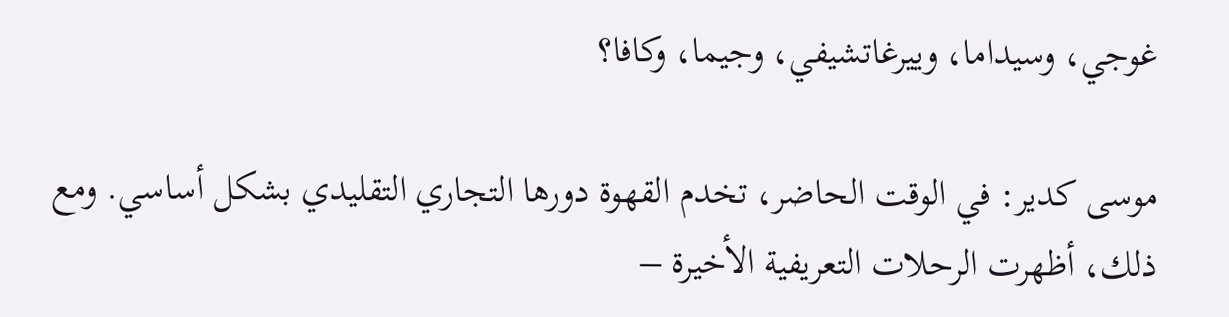غوجي، وسيداما، وييرغاتشيفي، وجيما، وكافا؟

موسى كدير: في الوقت الحاضر، تخدم القهوة دورها التجاري التقليدي بشكل أساسي. ومع ذلك، أظهرت الرحلات التعريفية الأخيرة –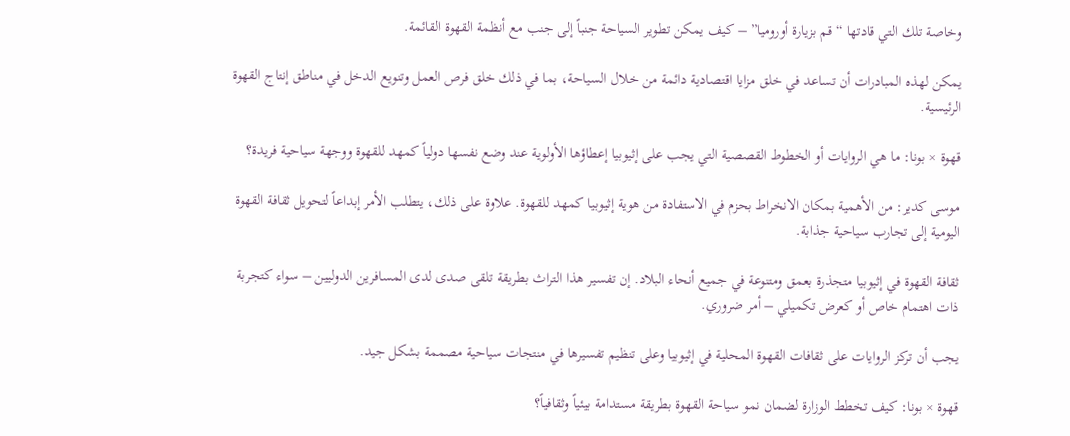وخاصة تلك التي قادتها “قم بزيارة أوروميا” – كيف يمكن تطوير السياحة جنباً إلى جنب مع أنظمة القهوة القائمة.

يمكن لهذه المبادرات أن تساعد في خلق مزايا اقتصادية دائمة من خلال السياحة، بما في ذلك خلق فرص العمل وتنويع الدخل في مناطق إنتاج القهوة الرئيسية.

قهوة × بونا: ما هي الروايات أو الخطوط القصصية التي يجب على إثيوبيا إعطاؤها الأولوية عند وضع نفسها دولياً كمهد للقهوة ووجهة سياحية فريدة؟

موسى كدير: من الأهمية بمكان الانخراط بحزم في الاستفادة من هوية إثيوبيا كمهد للقهوة. علاوة على ذلك، يتطلب الأمر إبداعاً لتحويل ثقافة القهوة اليومية إلى تجارب سياحية جذابة.

ثقافة القهوة في إثيوبيا متجذرة بعمق ومتنوعة في جميع أنحاء البلاد. إن تفسير هذا التراث بطريقة تلقى صدى لدى المسافرين الدوليين – سواء كتجربة ذات اهتمام خاص أو كعرض تكميلي – أمر ضروري.

يجب أن تركز الروايات على ثقافات القهوة المحلية في إثيوبيا وعلى تنظيم تفسيرها في منتجات سياحية مصممة بشكل جيد.

قهوة × بونا: كيف تخطط الوزارة لضمان نمو سياحة القهوة بطريقة مستدامة بيئياً وثقافياً؟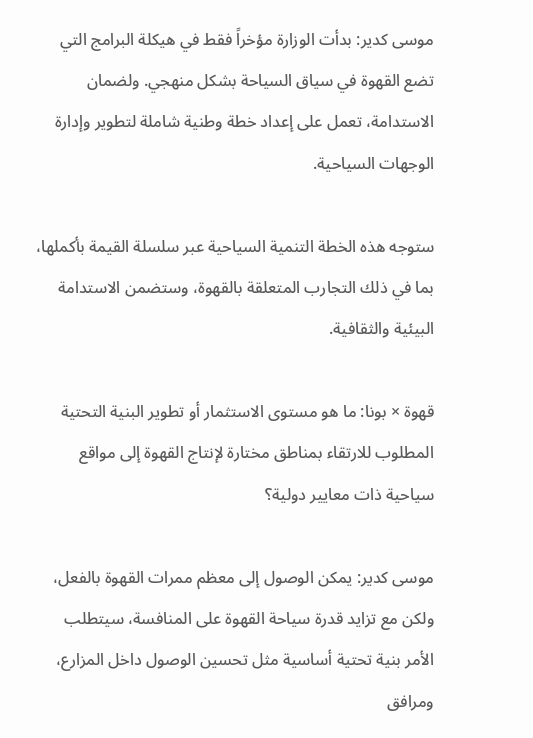موسى كدير: بدأت الوزارة مؤخراً فقط في هيكلة البرامج التي تضع القهوة في سياق السياحة بشكل منهجي. ولضمان الاستدامة، تعمل على إعداد خطة وطنية شاملة لتطوير وإدارة الوجهات السياحية.

ستوجه هذه الخطة التنمية السياحية عبر سلسلة القيمة بأكملها، بما في ذلك التجارب المتعلقة بالقهوة، وستضمن الاستدامة البيئية والثقافية.

قهوة × بونا: ما هو مستوى الاستثمار أو تطوير البنية التحتية المطلوب للارتقاء بمناطق مختارة لإنتاج القهوة إلى مواقع سياحية ذات معايير دولية؟

موسى كدير: يمكن الوصول إلى معظم ممرات القهوة بالفعل، ولكن مع تزايد قدرة سياحة القهوة على المنافسة، سيتطلب الأمر بنية تحتية أساسية مثل تحسين الوصول داخل المزارع، ومرافق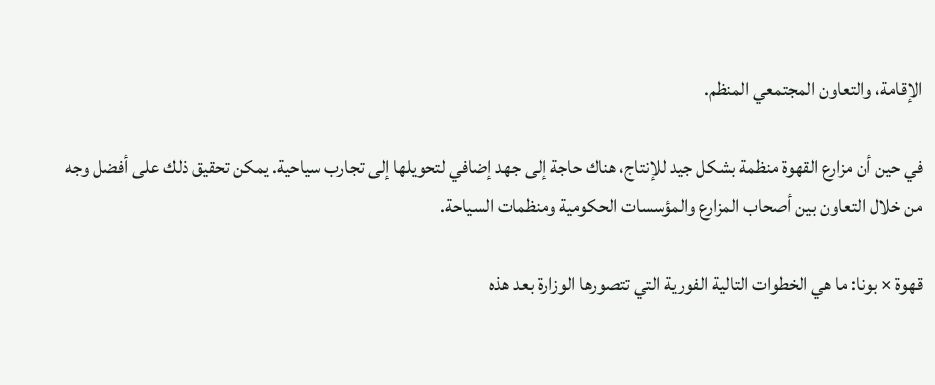الإقامة، والتعاون المجتمعي المنظم.

في حين أن مزارع القهوة منظمة بشكل جيد للإنتاج، هناك حاجة إلى جهد إضافي لتحويلها إلى تجارب سياحية. يمكن تحقيق ذلك على أفضل وجه من خلال التعاون بين أصحاب المزارع والمؤسسات الحكومية ومنظمات السياحة.

قهوة × بونا: ما هي الخطوات التالية الفورية التي تتصورها الوزارة بعد هذه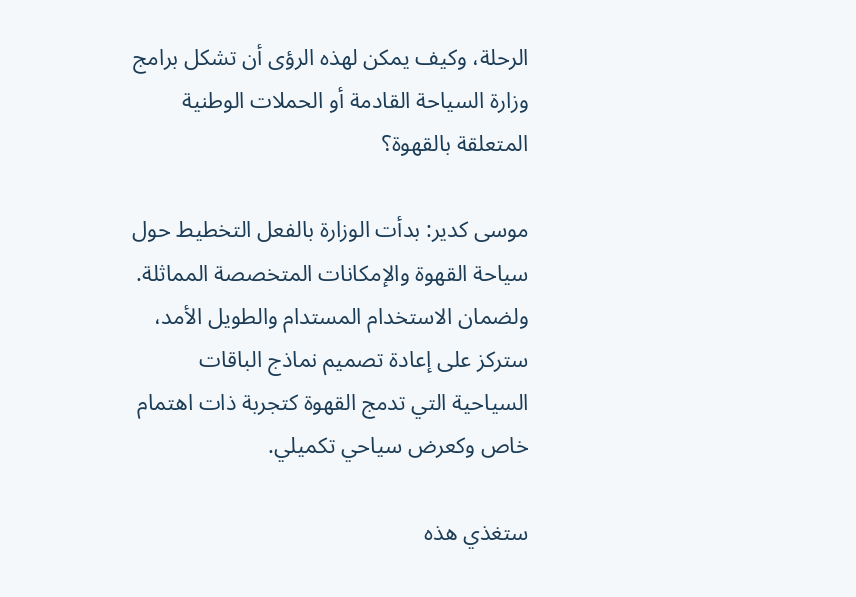الرحلة، وكيف يمكن لهذه الرؤى أن تشكل برامج وزارة السياحة القادمة أو الحملات الوطنية المتعلقة بالقهوة؟

موسى كدير: بدأت الوزارة بالفعل التخطيط حول سياحة القهوة والإمكانات المتخصصة المماثلة. ولضمان الاستخدام المستدام والطويل الأمد، ستركز على إعادة تصميم نماذج الباقات السياحية التي تدمج القهوة كتجربة ذات اهتمام خاص وكعرض سياحي تكميلي.

ستغذي هذه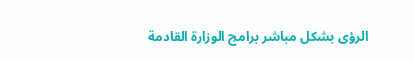الرؤى بشكل مباشر برامج الوزارة القادمة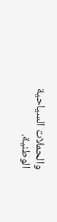والحملات السياحية الوطنية.